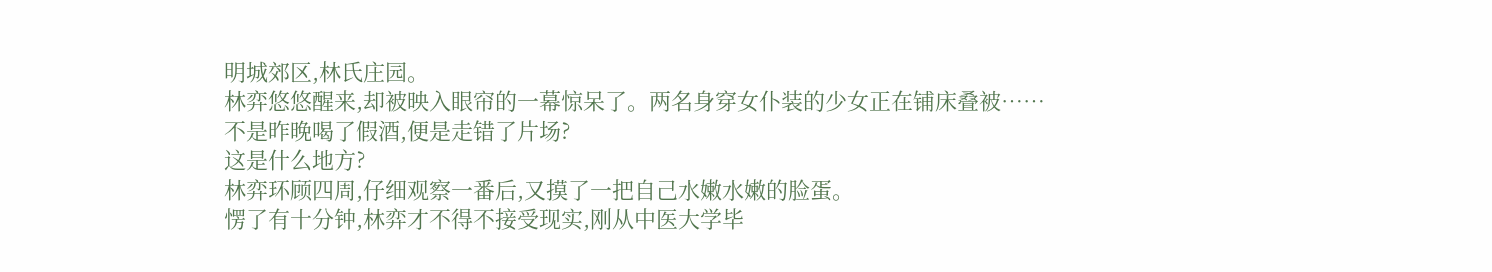明城郊区,林氏庄园。
林弈悠悠醒来,却被映入眼帘的一幕惊呆了。两名身穿女仆装的少女正在铺床叠被……
不是昨晚喝了假酒,便是走错了片场?
这是什么地方?
林弈环顾四周,仔细观察一番后,又摸了一把自己水嫩水嫩的脸蛋。
愣了有十分钟,林弈才不得不接受现实,刚从中医大学毕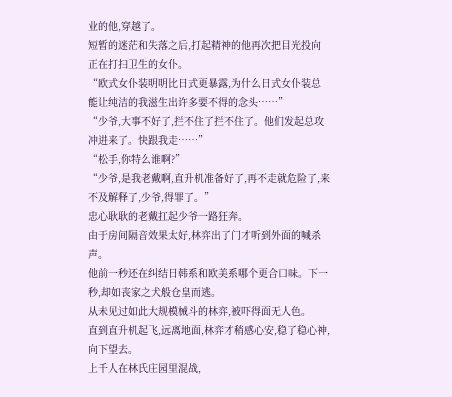业的他,穿越了。
短暂的迷茫和失落之后,打起精神的他再次把目光投向正在打扫卫生的女仆。
“欧式女仆装明明比日式更暴露,为什么日式女仆装总能让纯洁的我滋生出许多要不得的念头……”
“少爷,大事不好了,拦不住了拦不住了。他们发起总攻冲进来了。快跟我走……”
“松手,你特么谁啊?”
“少爷,是我老戴啊,直升机准备好了,再不走就危险了,来不及解释了,少爷,得罪了。”
忠心耿耿的老戴扛起少爷一路狂奔。
由于房间隔音效果太好,林弈出了门才听到外面的喊杀声。
他前一秒还在纠结日韩系和欧美系哪个更合口味。下一秒,却如丧家之犬般仓皇而逃。
从未见过如此大规模械斗的林弈,被吓得面无人色。
直到直升机起飞,远离地面,林弈才稍感心安,稳了稳心神,向下望去。
上千人在林氏庄园里混战,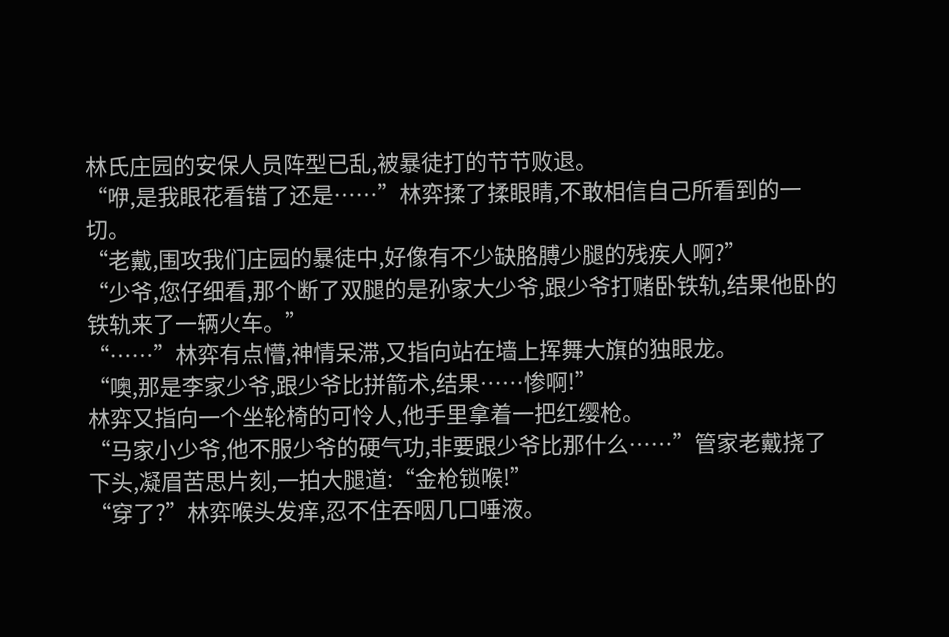林氏庄园的安保人员阵型已乱,被暴徒打的节节败退。
“咿,是我眼花看错了还是……”林弈揉了揉眼睛,不敢相信自己所看到的一切。
“老戴,围攻我们庄园的暴徒中,好像有不少缺胳膊少腿的残疾人啊?”
“少爷,您仔细看,那个断了双腿的是孙家大少爷,跟少爷打赌卧铁轨,结果他卧的铁轨来了一辆火车。”
“……”林弈有点懵,神情呆滞,又指向站在墙上挥舞大旗的独眼龙。
“噢,那是李家少爷,跟少爷比拼箭术,结果……惨啊!”
林弈又指向一个坐轮椅的可怜人,他手里拿着一把红缨枪。
“马家小少爷,他不服少爷的硬气功,非要跟少爷比那什么……”管家老戴挠了下头,凝眉苦思片刻,一拍大腿道:“金枪锁喉!”
“穿了?”林弈喉头发痒,忍不住吞咽几口唾液。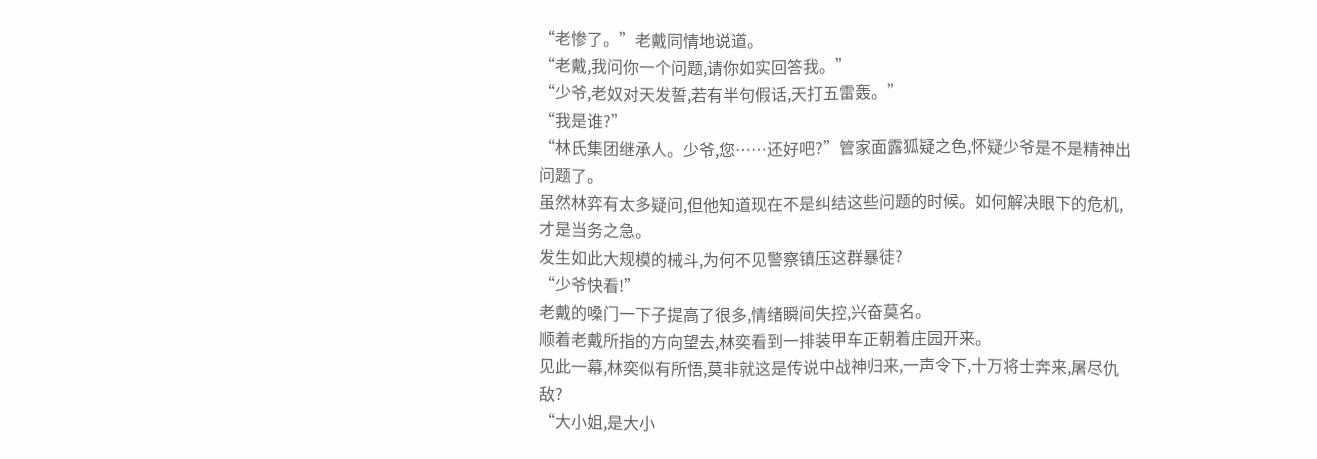“老惨了。”老戴同情地说道。
“老戴,我问你一个问题,请你如实回答我。”
“少爷,老奴对天发誓,若有半句假话,天打五雷轰。”
“我是谁?”
“林氏集团继承人。少爷,您……还好吧?”管家面露狐疑之色,怀疑少爷是不是精神出问题了。
虽然林弈有太多疑问,但他知道现在不是纠结这些问题的时候。如何解决眼下的危机,才是当务之急。
发生如此大规模的械斗,为何不见警察镇压这群暴徒?
“少爷快看!”
老戴的嗓门一下子提高了很多,情绪瞬间失控,兴奋莫名。
顺着老戴所指的方向望去,林奕看到一排装甲车正朝着庄园开来。
见此一幕,林奕似有所悟,莫非就这是传说中战神归来,一声令下,十万将士奔来,屠尽仇敌?
“大小姐,是大小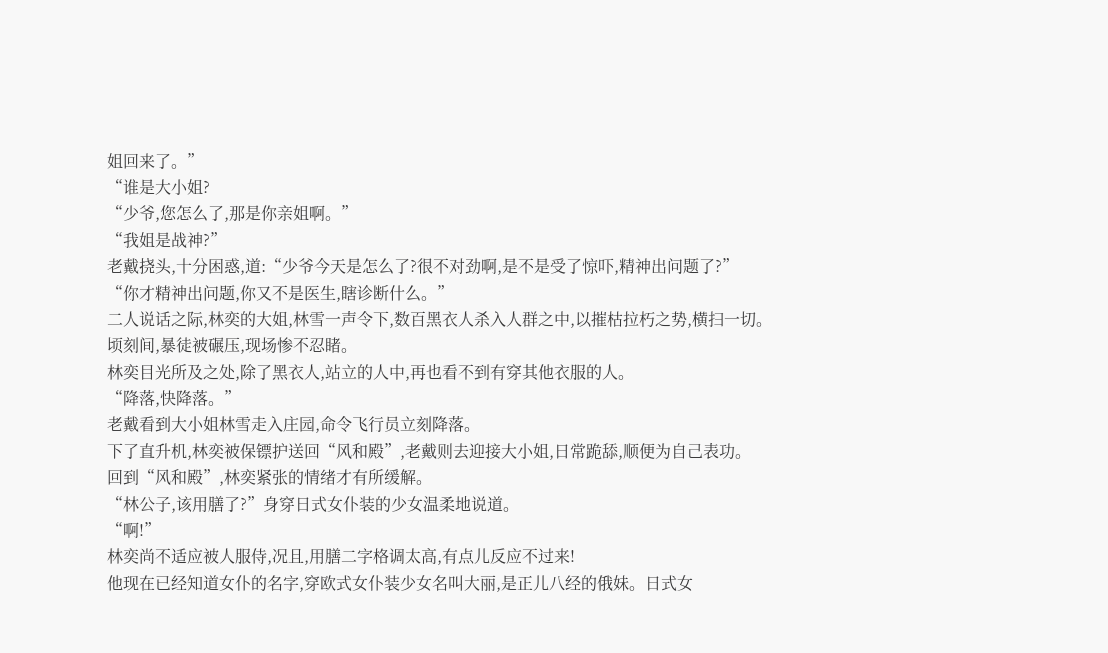姐回来了。”
“谁是大小姐?
“少爷,您怎么了,那是你亲姐啊。”
“我姐是战神?”
老戴挠头,十分困惑,道:“少爷今天是怎么了?很不对劲啊,是不是受了惊吓,精神出问题了?”
“你才精神出问题,你又不是医生,瞎诊断什么。”
二人说话之际,林奕的大姐,林雪一声令下,数百黑衣人杀入人群之中,以摧枯拉朽之势,横扫一切。
顷刻间,暴徒被碾压,现场惨不忍睹。
林奕目光所及之处,除了黑衣人,站立的人中,再也看不到有穿其他衣服的人。
“降落,快降落。”
老戴看到大小姐林雪走入庄园,命令飞行员立刻降落。
下了直升机,林奕被保镖护送回“风和殿”,老戴则去迎接大小姐,日常跪舔,顺便为自己表功。
回到“风和殿”,林奕紧张的情绪才有所缓解。
“林公子,该用膳了?”身穿日式女仆装的少女温柔地说道。
“啊!”
林奕尚不适应被人服侍,况且,用膳二字格调太高,有点儿反应不过来!
他现在已经知道女仆的名字,穿欧式女仆装少女名叫大丽,是正儿八经的俄妹。日式女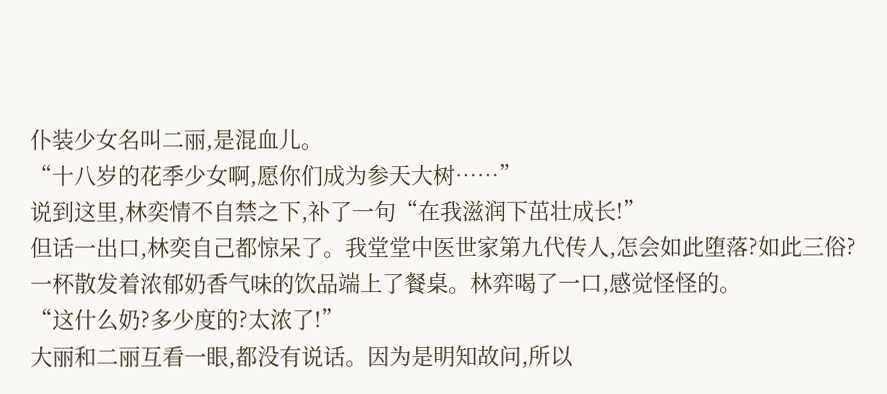仆装少女名叫二丽,是混血儿。
“十八岁的花季少女啊,愿你们成为参天大树……”
说到这里,林奕情不自禁之下,补了一句“在我滋润下茁壮成长!”
但话一出口,林奕自己都惊呆了。我堂堂中医世家第九代传人,怎会如此堕落?如此三俗?
一杯散发着浓郁奶香气味的饮品端上了餐桌。林弈喝了一口,感觉怪怪的。
“这什么奶?多少度的?太浓了!”
大丽和二丽互看一眼,都没有说话。因为是明知故问,所以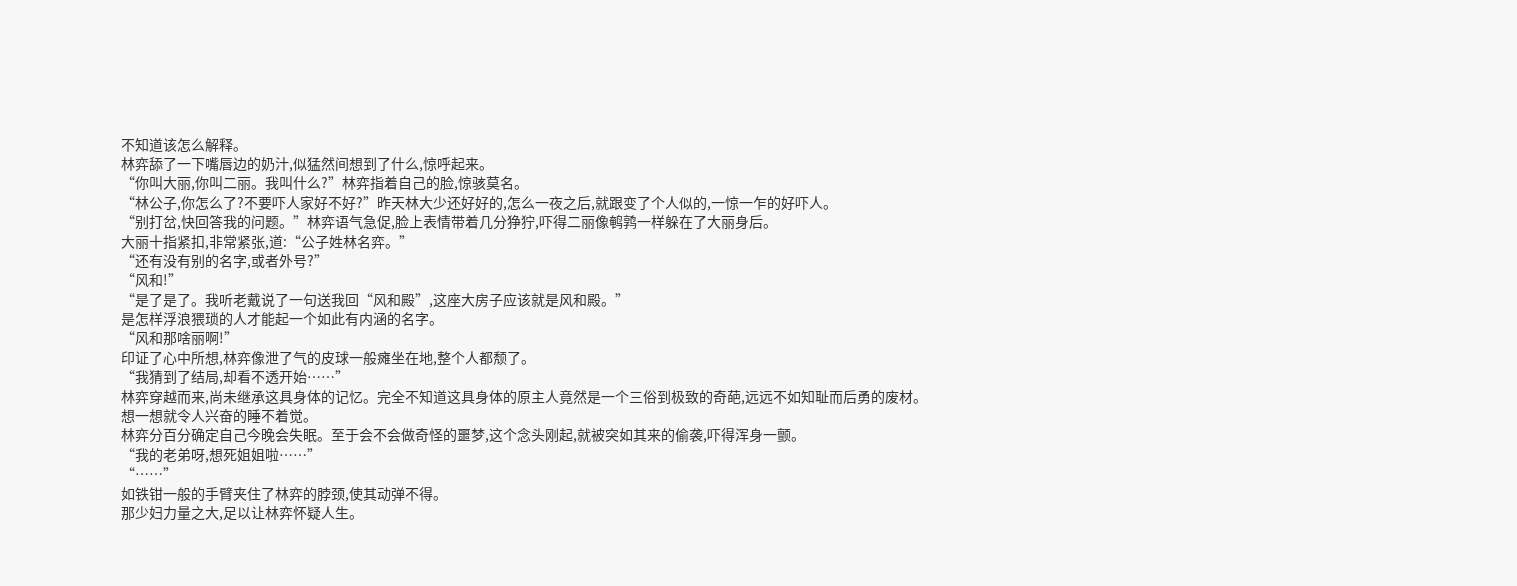不知道该怎么解释。
林弈舔了一下嘴唇边的奶汁,似猛然间想到了什么,惊呼起来。
“你叫大丽,你叫二丽。我叫什么?”林弈指着自己的脸,惊骇莫名。
“林公子,你怎么了?不要吓人家好不好?”昨天林大少还好好的,怎么一夜之后,就跟变了个人似的,一惊一乍的好吓人。
“别打岔,快回答我的问题。”林弈语气急促,脸上表情带着几分狰狞,吓得二丽像鹌鹑一样躲在了大丽身后。
大丽十指紧扣,非常紧张,道:“公子姓林名弈。”
“还有没有别的名字,或者外号?”
“风和!”
“是了是了。我听老戴说了一句送我回“风和殿”,这座大房子应该就是风和殿。”
是怎样浮浪猥琐的人才能起一个如此有内涵的名字。
“风和那啥丽啊!”
印证了心中所想,林弈像泄了气的皮球一般瘫坐在地,整个人都颓了。
“我猜到了结局,却看不透开始……”
林弈穿越而来,尚未继承这具身体的记忆。完全不知道这具身体的原主人竟然是一个三俗到极致的奇葩,远远不如知耻而后勇的废材。
想一想就令人兴奋的睡不着觉。
林弈分百分确定自己今晚会失眠。至于会不会做奇怪的噩梦,这个念头刚起,就被突如其来的偷袭,吓得浑身一颤。
“我的老弟呀,想死姐姐啦……”
“……”
如铁钳一般的手臂夹住了林弈的脖颈,使其动弹不得。
那少妇力量之大,足以让林弈怀疑人生。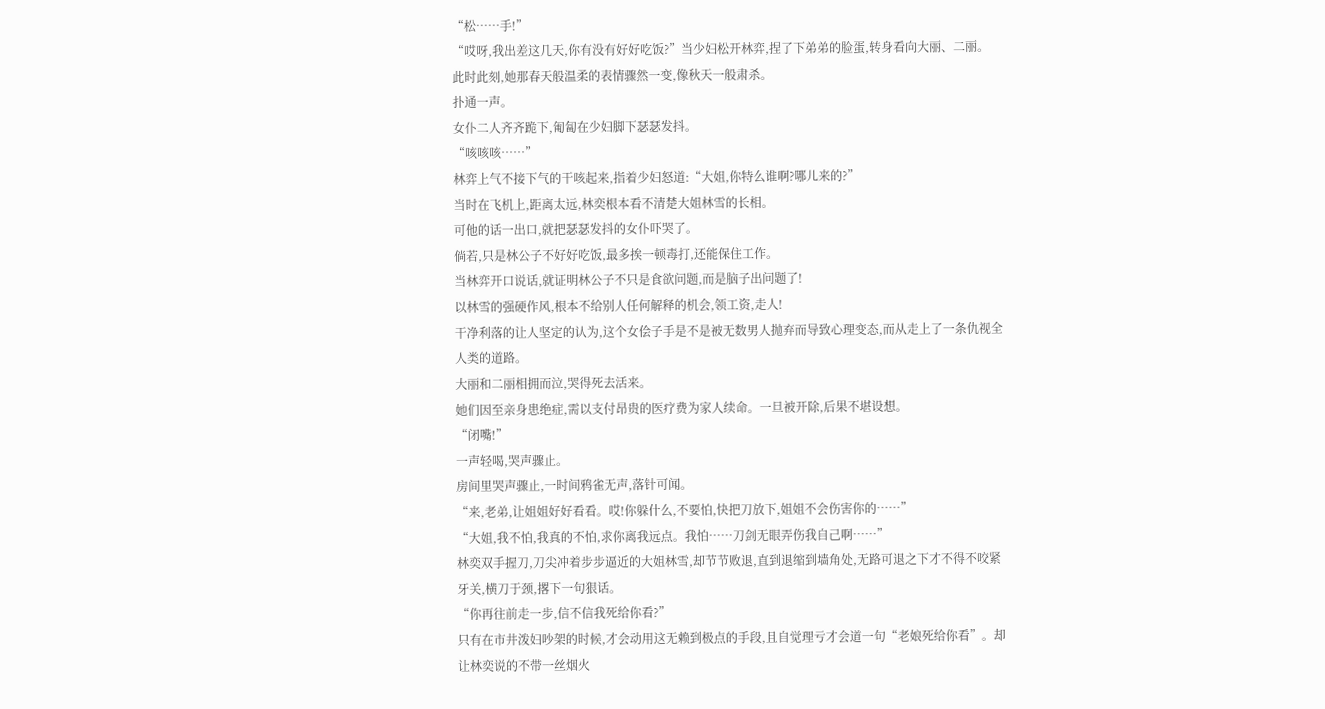“松……手!”
“哎呀,我出差这几天,你有没有好好吃饭?”当少妇松开林弈,捏了下弟弟的脸蛋,转身看向大丽、二丽。
此时此刻,她那春天般温柔的表情骤然一变,像秋天一般肃杀。
扑通一声。
女仆二人齐齐跪下,匍匐在少妇脚下瑟瑟发抖。
“咳咳咳……”
林弈上气不接下气的干咳起来,指着少妇怒道:“大姐,你特么谁啊?哪儿来的?”
当时在飞机上,距离太远,林奕根本看不清楚大姐林雪的长相。
可他的话一出口,就把瑟瑟发抖的女仆吓哭了。
倘若,只是林公子不好好吃饭,最多挨一顿毒打,还能保住工作。
当林弈开口说话,就证明林公子不只是食欲问题,而是脑子出问题了!
以林雪的强硬作风,根本不给别人任何解释的机会,领工资,走人!
干净利落的让人坚定的认为,这个女侩子手是不是被无数男人抛弃而导致心理变态,而从走上了一条仇视全人类的道路。
大丽和二丽相拥而泣,哭得死去活来。
她们因至亲身患绝症,需以支付昂贵的医疗费为家人续命。一旦被开除,后果不堪设想。
“闭嘴!”
一声轻喝,哭声骤止。
房间里哭声骤止,一时间鸦雀无声,落针可闻。
“来,老弟,让姐姐好好看看。哎!你躲什么,不要怕,快把刀放下,姐姐不会伤害你的……”
“大姐,我不怕,我真的不怕,求你离我远点。我怕……刀剑无眼弄伤我自己啊……”
林奕双手握刀,刀尖冲着步步逼近的大姐林雪,却节节败退,直到退缩到墙角处,无路可退之下才不得不咬紧牙关,横刀于颈,撂下一句狠话。
“你再往前走一步,信不信我死给你看?”
只有在市井泼妇吵架的时候,才会动用这无赖到极点的手段,且自觉理亏才会道一句“老娘死给你看”。却让林奕说的不带一丝烟火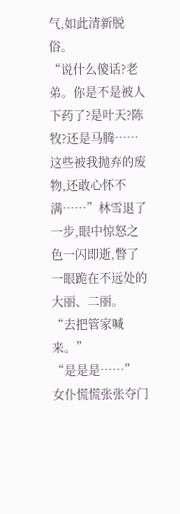气,如此清新脱俗。
“说什么傻话?老弟。你是不是被人下药了?是叶天?陈牧?还是马腾……这些被我抛弃的废物,还敢心怀不满……”林雪退了一步,眼中惊怒之色一闪即逝,瞥了一眼跪在不远处的大丽、二丽。
“去把管家喊来。”
“是是是……”
女仆慌慌张张夺门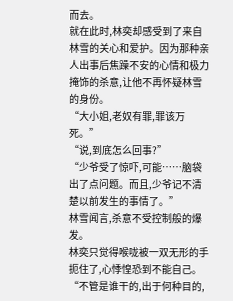而去。
就在此时,林奕却感受到了来自林雪的关心和爱护。因为那种亲人出事后焦躁不安的心情和极力掩饰的杀意,让他不再怀疑林雪的身份。
“大小姐,老奴有罪,罪该万死。”
“说,到底怎么回事?”
“少爷受了惊吓,可能……脑袋出了点问题。而且,少爷记不清楚以前发生的事情了。”
林雪闻言,杀意不受控制般的爆发。
林奕只觉得喉咙被一双无形的手扼住了,心悸惶恐到不能自己。
“不管是谁干的,出于何种目的,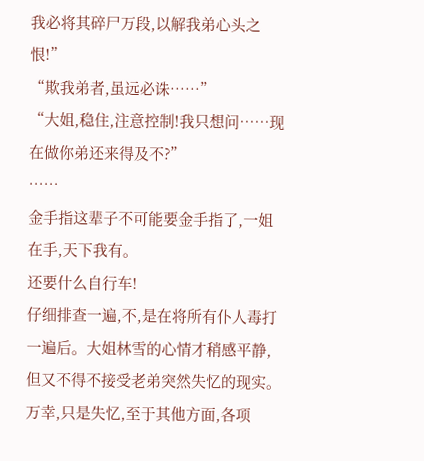我必将其碎尸万段,以解我弟心头之恨!”
“欺我弟者,虽远必诛……”
“大姐,稳住,注意控制!我只想问……现在做你弟还来得及不?”
……
金手指这辈子不可能要金手指了,一姐在手,天下我有。
还要什么自行车!
仔细排查一遍,不,是在将所有仆人毒打一遍后。大姐林雪的心情才稍感平静,但又不得不接受老弟突然失忆的现实。
万幸,只是失忆,至于其他方面,各项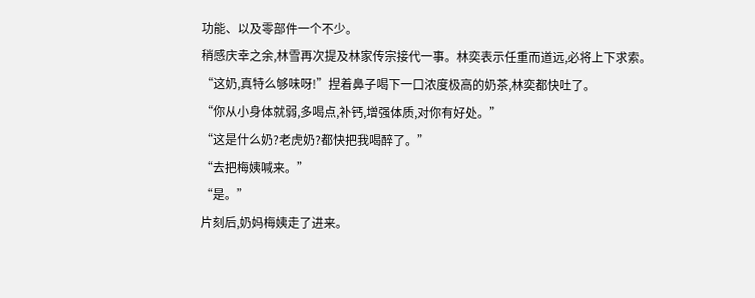功能、以及零部件一个不少。
稍感庆幸之余,林雪再次提及林家传宗接代一事。林奕表示任重而道远,必将上下求索。
“这奶,真特么够味呀!”捏着鼻子喝下一口浓度极高的奶茶,林奕都快吐了。
“你从小身体就弱,多喝点,补钙,增强体质,对你有好处。”
“这是什么奶?老虎奶?都快把我喝醉了。”
“去把梅姨喊来。”
“是。”
片刻后,奶妈梅姨走了进来。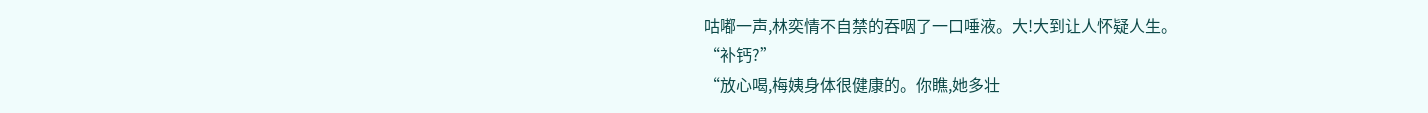咕嘟一声,林奕情不自禁的吞咽了一口唾液。大!大到让人怀疑人生。
“补钙?”
“放心喝,梅姨身体很健康的。你瞧,她多壮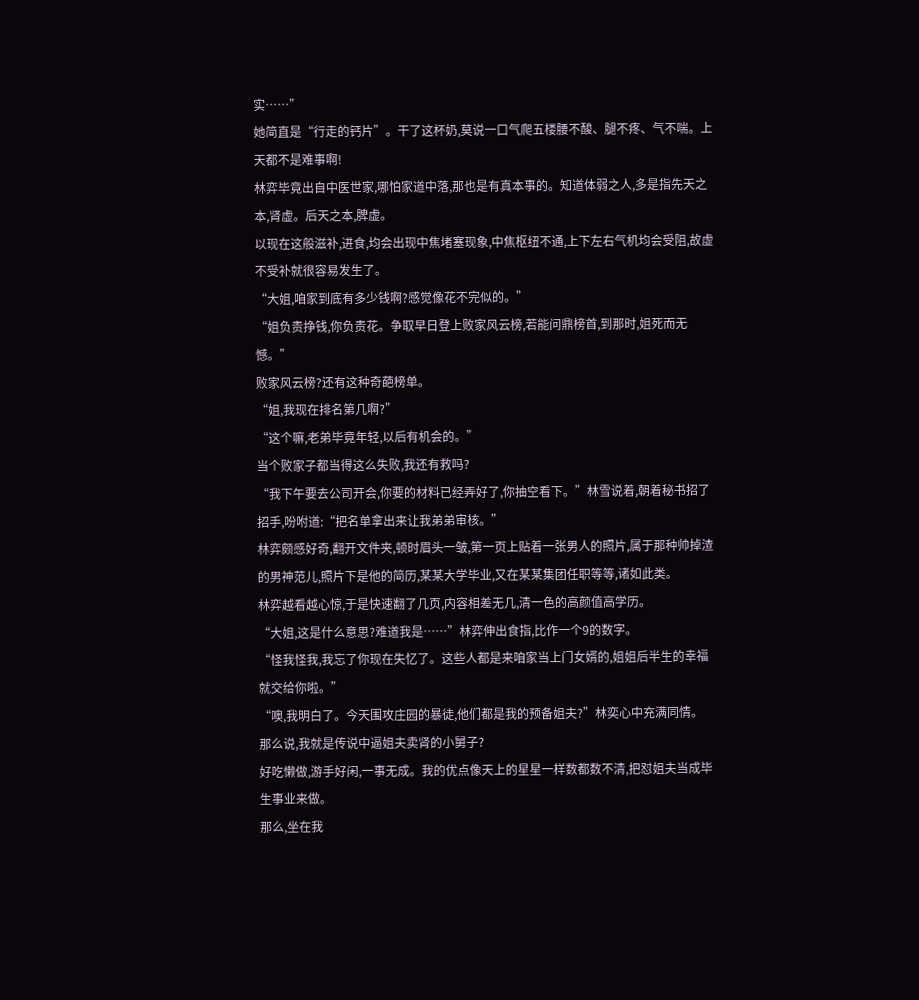实……”
她简直是“行走的钙片”。干了这杯奶,莫说一口气爬五楼腰不酸、腿不疼、气不喘。上天都不是难事啊!
林弈毕竟出自中医世家,哪怕家道中落,那也是有真本事的。知道体弱之人,多是指先天之本,肾虚。后天之本,脾虚。
以现在这般滋补,进食,均会出现中焦堵塞现象,中焦枢纽不通,上下左右气机均会受阻,故虚不受补就很容易发生了。
“大姐,咱家到底有多少钱啊?感觉像花不完似的。”
“姐负责挣钱,你负责花。争取早日登上败家风云榜,若能问鼎榜首,到那时,姐死而无憾。”
败家风云榜?还有这种奇葩榜单。
“姐,我现在排名第几啊?”
“这个嘛,老弟毕竟年轻,以后有机会的。”
当个败家子都当得这么失败,我还有救吗?
“我下午要去公司开会,你要的材料已经弄好了,你抽空看下。”林雪说着,朝着秘书招了招手,吩咐道:“把名单拿出来让我弟弟审核。”
林弈颇感好奇,翻开文件夹,顿时眉头一皱,第一页上贴着一张男人的照片,属于那种帅掉渣的男神范儿,照片下是他的简历,某某大学毕业,又在某某集团任职等等,诸如此类。
林弈越看越心惊,于是快速翻了几页,内容相差无几,清一色的高颜值高学历。
“大姐,这是什么意思?难道我是……”林弈伸出食指,比作一个9的数字。
“怪我怪我,我忘了你现在失忆了。这些人都是来咱家当上门女婿的,姐姐后半生的幸福就交给你啦。”
“噢,我明白了。今天围攻庄园的暴徒,他们都是我的预备姐夫?”林奕心中充满同情。
那么说,我就是传说中逼姐夫卖肾的小舅子?
好吃懒做,游手好闲,一事无成。我的优点像天上的星星一样数都数不清,把怼姐夫当成毕生事业来做。
那么,坐在我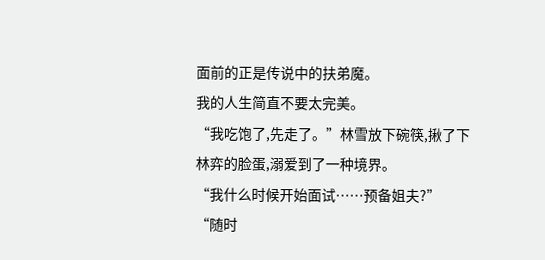面前的正是传说中的扶弟魔。
我的人生简直不要太完美。
“我吃饱了,先走了。”林雪放下碗筷,揪了下林弈的脸蛋,溺爱到了一种境界。
“我什么时候开始面试……预备姐夫?”
“随时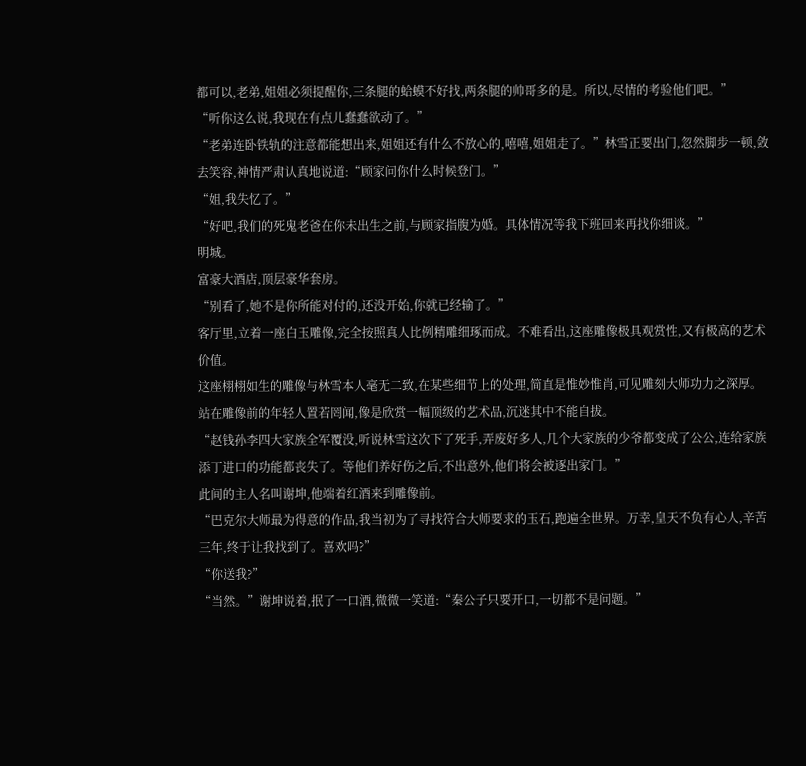都可以,老弟,姐姐必须提醒你,三条腿的蛤蟆不好找,两条腿的帅哥多的是。所以,尽情的考验他们吧。”
“听你这么说,我现在有点儿蠢蠢欲动了。”
“老弟连卧铁轨的注意都能想出来,姐姐还有什么不放心的,嘻嘻,姐姐走了。”林雪正要出门,忽然脚步一顿,敛去笑容,神情严肃认真地说道:“顾家问你什么时候登门。”
“姐,我失忆了。”
“好吧,我们的死鬼老爸在你未出生之前,与顾家指腹为婚。具体情况等我下班回来再找你细谈。”
明城。
富豪大酒店,顶层豪华套房。
“别看了,她不是你所能对付的,还没开始,你就已经输了。”
客厅里,立着一座白玉雕像,完全按照真人比例精雕细琢而成。不难看出,这座雕像极具观赏性,又有极高的艺术价值。
这座栩栩如生的雕像与林雪本人毫无二致,在某些细节上的处理,简直是惟妙惟肖,可见雕刻大师功力之深厚。
站在雕像前的年轻人置若罔闻,像是欣赏一幅顶级的艺术品,沉迷其中不能自拔。
“赵钱孙李四大家族全军覆没,听说林雪这次下了死手,弄废好多人,几个大家族的少爷都变成了公公,连给家族添丁进口的功能都丧失了。等他们养好伤之后,不出意外,他们将会被逐出家门。”
此间的主人名叫谢坤,他端着红酒来到雕像前。
“巴克尔大师最为得意的作品,我当初为了寻找符合大师要求的玉石,跑遍全世界。万幸,皇天不负有心人,辛苦三年,终于让我找到了。喜欢吗?”
“你送我?”
“当然。”谢坤说着,抿了一口酒,微微一笑道:“秦公子只要开口,一切都不是问题。”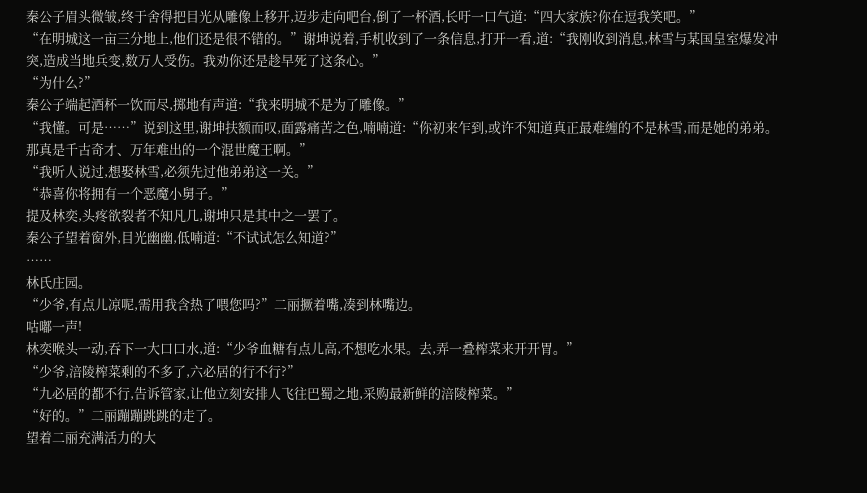秦公子眉头微皱,终于舍得把目光从雕像上移开,迈步走向吧台,倒了一杯酒,长吁一口气道:“四大家族?你在逗我笑吧。”
“在明城这一亩三分地上,他们还是很不错的。”谢坤说着,手机收到了一条信息,打开一看,道:“我刚收到消息,林雪与某国皇室爆发冲突,造成当地兵变,数万人受伤。我劝你还是趁早死了这条心。”
“为什么?”
秦公子端起酒杯一饮而尽,掷地有声道:“我来明城不是为了雕像。”
“我懂。可是……”说到这里,谢坤扶额而叹,面露痛苦之色,喃喃道:“你初来乍到,或许不知道真正最难缠的不是林雪,而是她的弟弟。那真是千古奇才、万年难出的一个混世魔王啊。”
“我听人说过,想娶林雪,必须先过他弟弟这一关。”
“恭喜你将拥有一个恶魔小舅子。”
提及林奕,头疼欲裂者不知凡几,谢坤只是其中之一罢了。
秦公子望着窗外,目光幽幽,低喃道:“不试试怎么知道?”
……
林氏庄园。
“少爷,有点儿凉呢,需用我含热了喂您吗?”二丽撅着嘴,凑到林嘴边。
咕嘟一声!
林奕喉头一动,吞下一大口口水,道:“少爷血糖有点儿高,不想吃水果。去,弄一叠榨菜来开开胃。”
“少爷,涪陵榨菜剩的不多了,六必居的行不行?”
“九必居的都不行,告诉管家,让他立刻安排人飞往巴蜀之地,采购最新鲜的涪陵榨菜。”
“好的。”二丽蹦蹦跳跳的走了。
望着二丽充满活力的大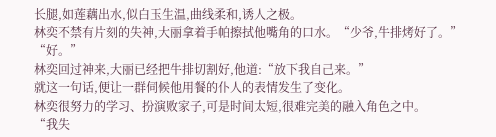长腿,如莲藕出水,似白玉生温,曲线柔和,诱人之极。
林奕不禁有片刻的失神,大丽拿着手帕擦拭他嘴角的口水。“少爷,牛排烤好了。”
“好。”
林奕回过神来,大丽已经把牛排切割好,他道:“放下我自己来。”
就这一句话,便让一群伺候他用餐的仆人的表情发生了变化。
林奕很努力的学习、扮演败家子,可是时间太短,很难完美的融入角色之中。
“我失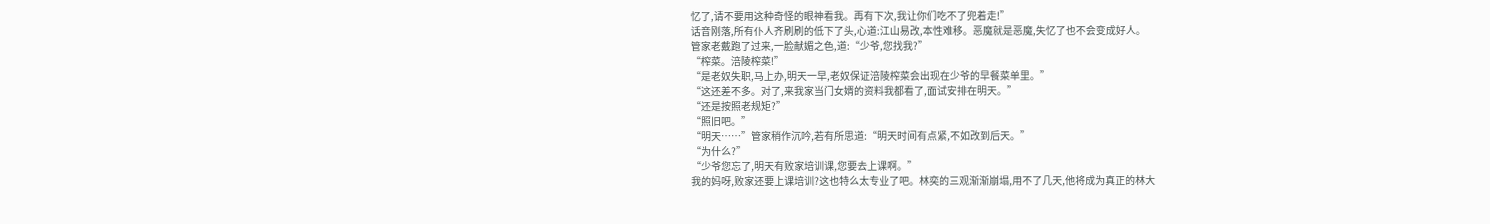忆了,请不要用这种奇怪的眼神看我。再有下次,我让你们吃不了兜着走!”
话音刚落,所有仆人齐刷刷的低下了头,心道:江山易改,本性难移。恶魔就是恶魔,失忆了也不会变成好人。
管家老戴跑了过来,一脸献媚之色,道:“少爷,您找我?”
“榨菜。涪陵榨菜!”
“是老奴失职,马上办,明天一早,老奴保证涪陵榨菜会出现在少爷的早餐菜单里。”
“这还差不多。对了,来我家当门女婿的资料我都看了,面试安排在明天。”
“还是按照老规矩?”
“照旧吧。”
“明天……”管家稍作沉吟,若有所思道:“明天时间有点紧,不如改到后天。”
“为什么?”
“少爷您忘了,明天有败家培训课,您要去上课啊。”
我的妈呀,败家还要上课培训?这也特么太专业了吧。林奕的三观渐渐崩塌,用不了几天,他将成为真正的林大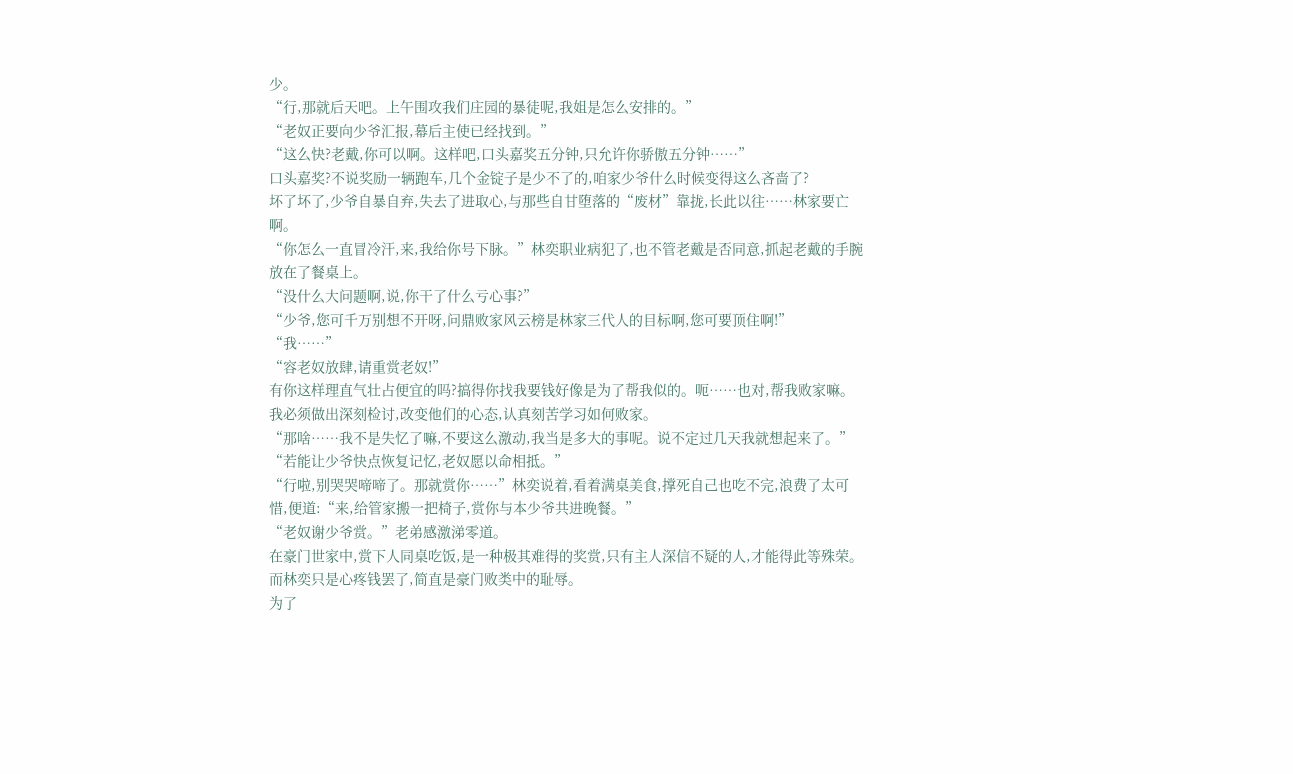少。
“行,那就后天吧。上午围攻我们庄园的暴徒呢,我姐是怎么安排的。”
“老奴正要向少爷汇报,幕后主使已经找到。”
“这么快?老戴,你可以啊。这样吧,口头嘉奖五分钟,只允许你骄傲五分钟……”
口头嘉奖?不说奖励一辆跑车,几个金锭子是少不了的,咱家少爷什么时候变得这么吝啬了?
坏了坏了,少爷自暴自弃,失去了进取心,与那些自甘堕落的“废材”靠拢,长此以往……林家要亡啊。
“你怎么一直冒冷汗,来,我给你号下脉。”林奕职业病犯了,也不管老戴是否同意,抓起老戴的手腕放在了餐桌上。
“没什么大问题啊,说,你干了什么亏心事?”
“少爷,您可千万别想不开呀,问鼎败家风云榜是林家三代人的目标啊,您可要顶住啊!”
“我……”
“容老奴放肆,请重赏老奴!”
有你这样理直气壮占便宜的吗?搞得你找我要钱好像是为了帮我似的。呃……也对,帮我败家嘛。
我必须做出深刻检讨,改变他们的心态,认真刻苦学习如何败家。
“那啥……我不是失忆了嘛,不要这么激动,我当是多大的事呢。说不定过几天我就想起来了。”
“若能让少爷快点恢复记忆,老奴愿以命相抵。”
“行啦,别哭哭啼啼了。那就赏你……”林奕说着,看着满桌美食,撑死自己也吃不完,浪费了太可惜,便道:“来,给管家搬一把椅子,赏你与本少爷共进晚餐。”
“老奴谢少爷赏。”老弟感激涕零道。
在豪门世家中,赏下人同桌吃饭,是一种极其难得的奖赏,只有主人深信不疑的人,才能得此等殊荣。
而林奕只是心疼钱罢了,简直是豪门败类中的耻辱。
为了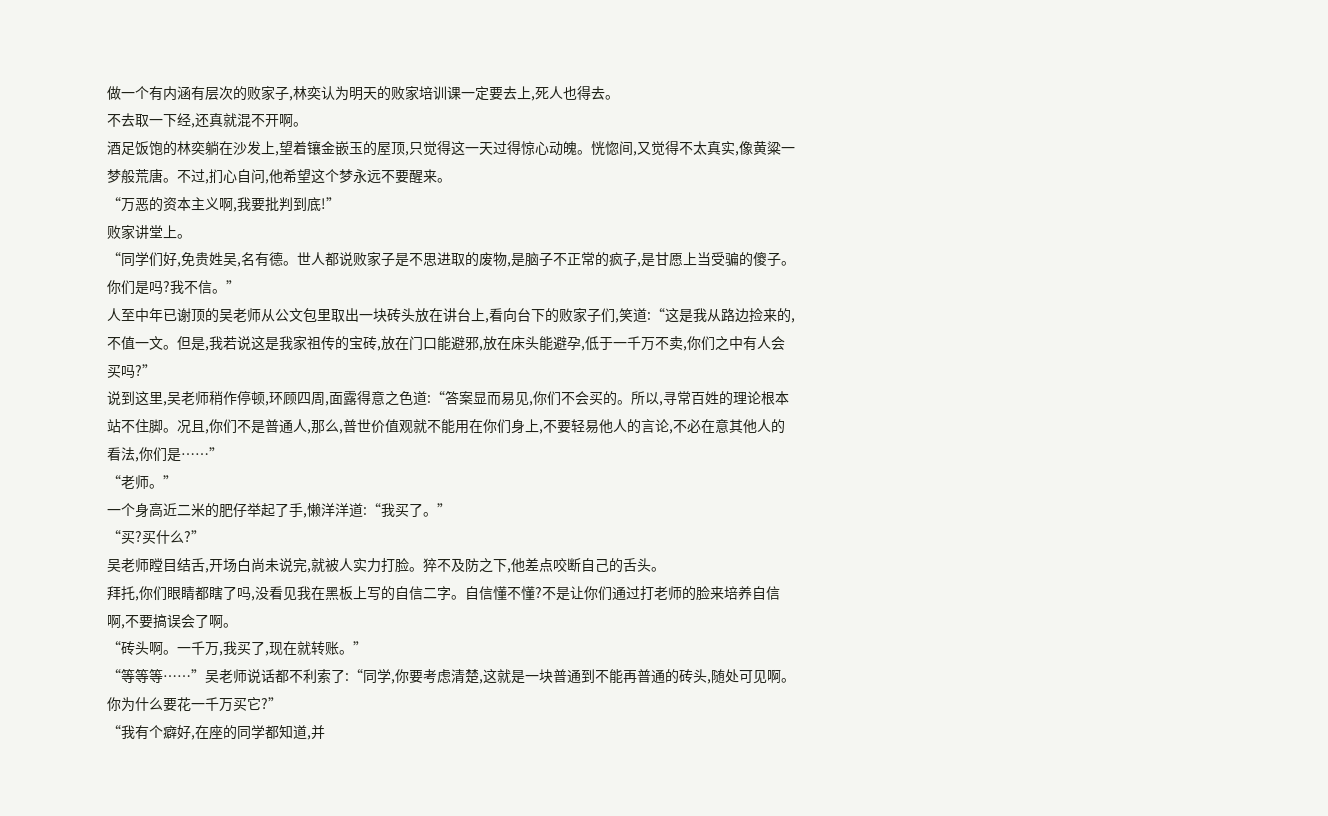做一个有内涵有层次的败家子,林奕认为明天的败家培训课一定要去上,死人也得去。
不去取一下经,还真就混不开啊。
酒足饭饱的林奕躺在沙发上,望着镶金嵌玉的屋顶,只觉得这一天过得惊心动魄。恍惚间,又觉得不太真实,像黄粱一梦般荒唐。不过,扪心自问,他希望这个梦永远不要醒来。
“万恶的资本主义啊,我要批判到底!”
败家讲堂上。
“同学们好,免贵姓吴,名有德。世人都说败家子是不思进取的废物,是脑子不正常的疯子,是甘愿上当受骗的傻子。你们是吗?我不信。”
人至中年已谢顶的吴老师从公文包里取出一块砖头放在讲台上,看向台下的败家子们,笑道:“这是我从路边捡来的,不值一文。但是,我若说这是我家祖传的宝砖,放在门口能避邪,放在床头能避孕,低于一千万不卖,你们之中有人会买吗?”
说到这里,吴老师稍作停顿,环顾四周,面露得意之色道:“答案显而易见,你们不会买的。所以,寻常百姓的理论根本站不住脚。况且,你们不是普通人,那么,普世价值观就不能用在你们身上,不要轻易他人的言论,不必在意其他人的看法,你们是……”
“老师。”
一个身高近二米的肥仔举起了手,懒洋洋道:“我买了。”
“买?买什么?”
吴老师瞠目结舌,开场白尚未说完,就被人实力打脸。猝不及防之下,他差点咬断自己的舌头。
拜托,你们眼睛都瞎了吗,没看见我在黑板上写的自信二字。自信懂不懂?不是让你们通过打老师的脸来培养自信啊,不要搞误会了啊。
“砖头啊。一千万,我买了,现在就转账。”
“等等等……”吴老师说话都不利索了:“同学,你要考虑清楚,这就是一块普通到不能再普通的砖头,随处可见啊。你为什么要花一千万买它?”
“我有个癖好,在座的同学都知道,并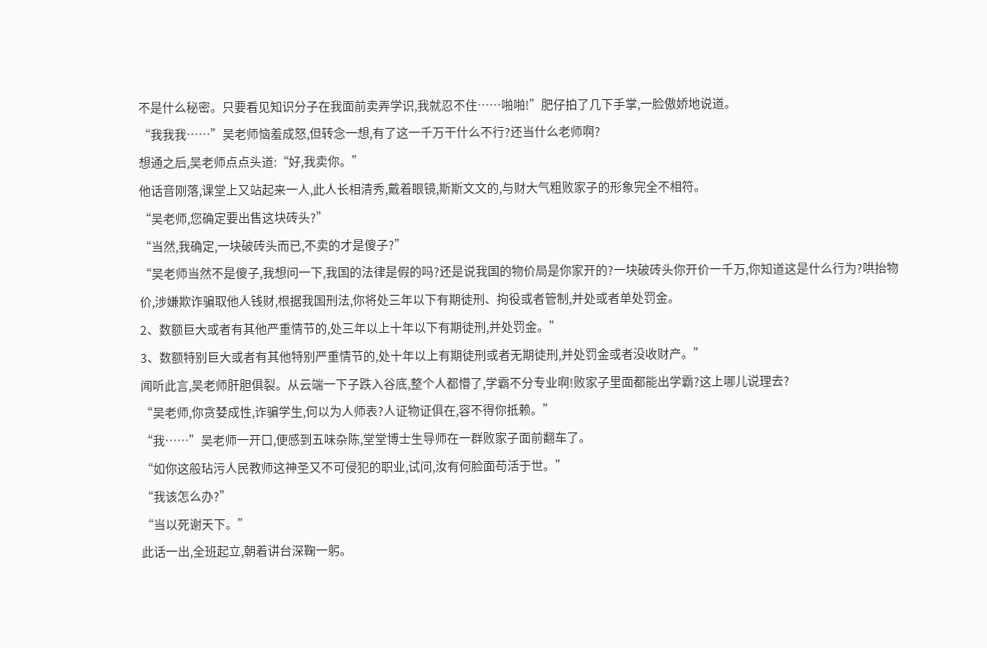不是什么秘密。只要看见知识分子在我面前卖弄学识,我就忍不住……啪啪!”肥仔拍了几下手掌,一脸傲娇地说道。
“我我我……”吴老师恼羞成怒,但转念一想,有了这一千万干什么不行?还当什么老师啊?
想通之后,吴老师点点头道:“好,我卖你。”
他话音刚落,课堂上又站起来一人,此人长相清秀,戴着眼镜,斯斯文文的,与财大气粗败家子的形象完全不相符。
“吴老师,您确定要出售这块砖头?”
“当然,我确定,一块破砖头而已,不卖的才是傻子?”
“吴老师当然不是傻子,我想问一下,我国的法律是假的吗?还是说我国的物价局是你家开的?一块破砖头你开价一千万,你知道这是什么行为?哄抬物价,涉嫌欺诈骗取他人钱财,根据我国刑法,你将处三年以下有期徒刑、拘役或者管制,并处或者单处罚金。
2、数额巨大或者有其他严重情节的,处三年以上十年以下有期徒刑,并处罚金。”
3、数额特别巨大或者有其他特别严重情节的,处十年以上有期徒刑或者无期徒刑,并处罚金或者没收财产。”
闻听此言,吴老师肝胆俱裂。从云端一下子跌入谷底,整个人都懵了,学霸不分专业啊!败家子里面都能出学霸?这上哪儿说理去?
“吴老师,你贪婪成性,诈骗学生,何以为人师表?人证物证俱在,容不得你抵赖。”
“我……”吴老师一开口,便感到五味杂陈,堂堂博士生导师在一群败家子面前翻车了。
“如你这般玷污人民教师这神圣又不可侵犯的职业,试问,汝有何脸面苟活于世。”
“我该怎么办?”
“当以死谢天下。”
此话一出,全班起立,朝着讲台深鞠一躬。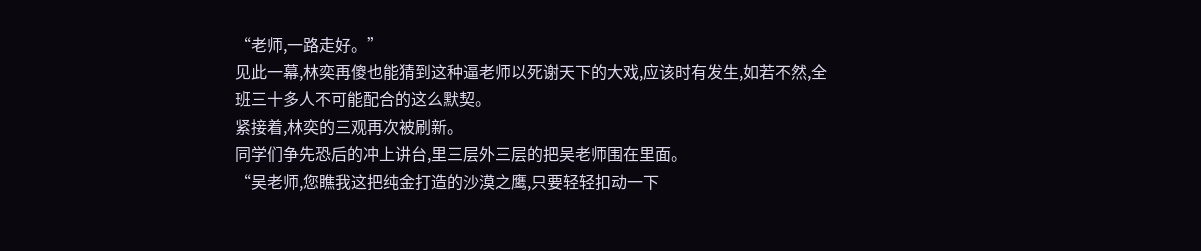“老师,一路走好。”
见此一幕,林奕再傻也能猜到这种逼老师以死谢天下的大戏,应该时有发生,如若不然,全班三十多人不可能配合的这么默契。
紧接着,林奕的三观再次被刷新。
同学们争先恐后的冲上讲台,里三层外三层的把吴老师围在里面。
“吴老师,您瞧我这把纯金打造的沙漠之鹰,只要轻轻扣动一下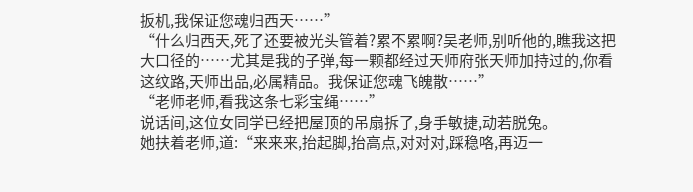扳机,我保证您魂归西天……”
“什么归西天,死了还要被光头管着?累不累啊?吴老师,别听他的,瞧我这把大口径的……尤其是我的子弹,每一颗都经过天师府张天师加持过的,你看这纹路,天师出品,必属精品。我保证您魂飞魄散……”
“老师老师,看我这条七彩宝绳……”
说话间,这位女同学已经把屋顶的吊扇拆了,身手敏捷,动若脱兔。
她扶着老师,道:“来来来,抬起脚,抬高点,对对对,踩稳咯,再迈一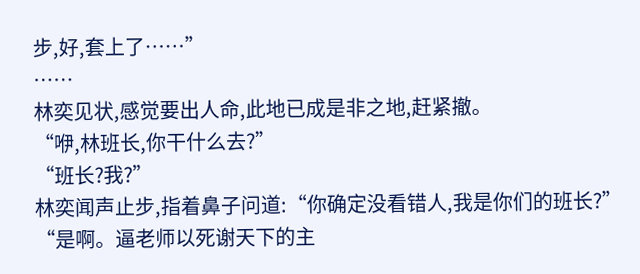步,好,套上了……”
……
林奕见状,感觉要出人命,此地已成是非之地,赶紧撤。
“咿,林班长,你干什么去?”
“班长?我?”
林奕闻声止步,指着鼻子问道:“你确定没看错人,我是你们的班长?”
“是啊。逼老师以死谢天下的主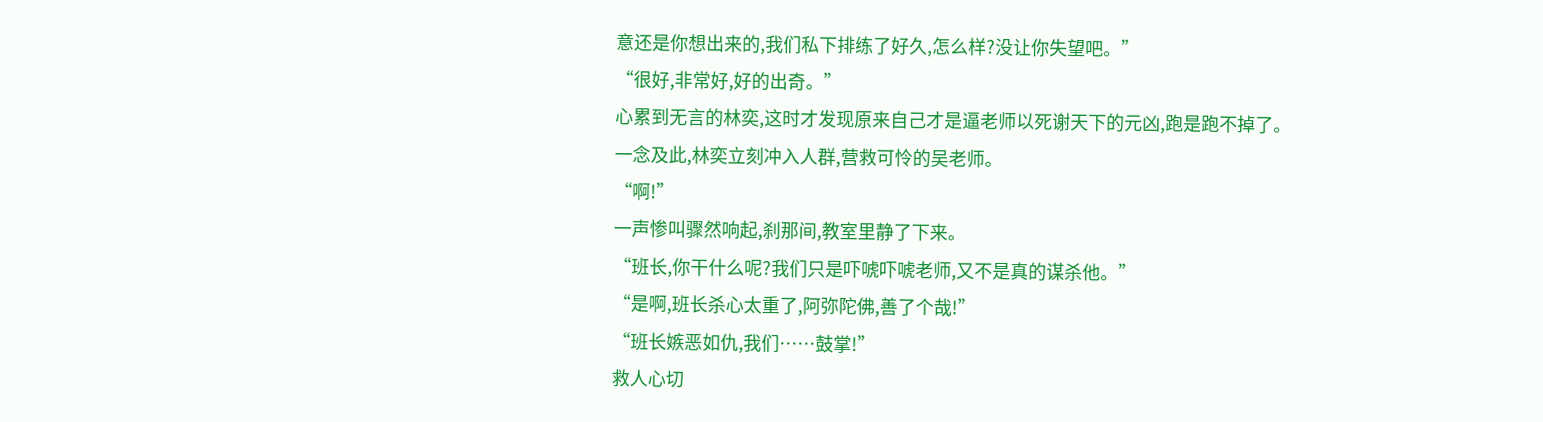意还是你想出来的,我们私下排练了好久,怎么样?没让你失望吧。”
“很好,非常好,好的出奇。”
心累到无言的林奕,这时才发现原来自己才是逼老师以死谢天下的元凶,跑是跑不掉了。
一念及此,林奕立刻冲入人群,营救可怜的吴老师。
“啊!”
一声惨叫骤然响起,刹那间,教室里静了下来。
“班长,你干什么呢?我们只是吓唬吓唬老师,又不是真的谋杀他。”
“是啊,班长杀心太重了,阿弥陀佛,善了个哉!”
“班长嫉恶如仇,我们……鼓掌!”
救人心切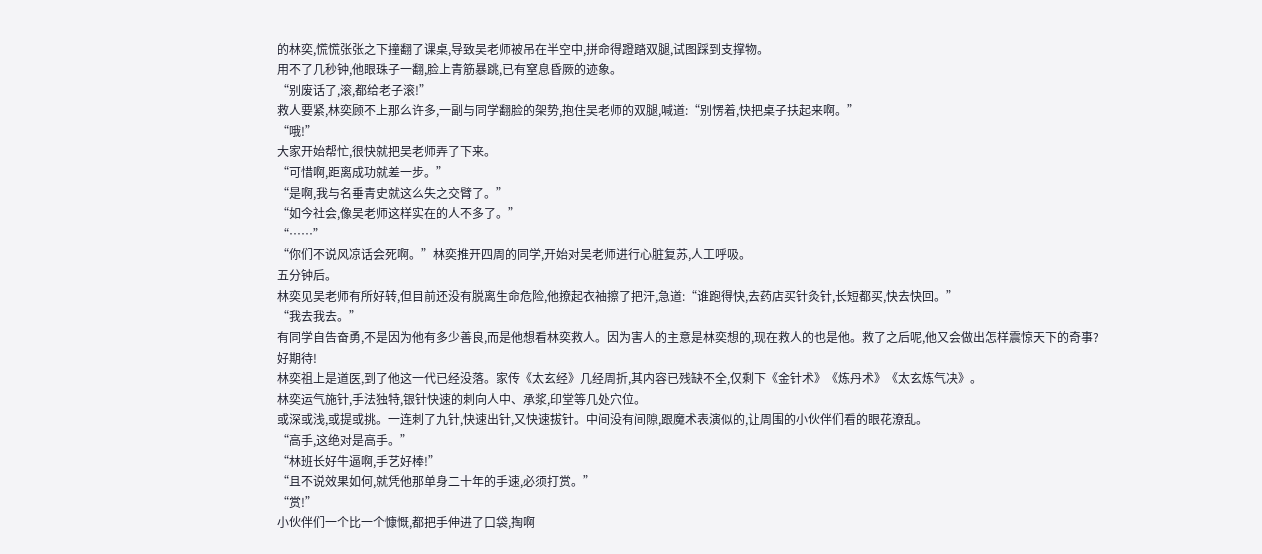的林奕,慌慌张张之下撞翻了课桌,导致吴老师被吊在半空中,拼命得蹬踏双腿,试图踩到支撑物。
用不了几秒钟,他眼珠子一翻,脸上青筋暴跳,已有窒息昏厥的迹象。
“别废话了,滚,都给老子滚!”
救人要紧,林奕顾不上那么许多,一副与同学翻脸的架势,抱住吴老师的双腿,喊道:“别愣着,快把桌子扶起来啊。”
“哦!”
大家开始帮忙,很快就把吴老师弄了下来。
“可惜啊,距离成功就差一步。”
“是啊,我与名垂青史就这么失之交臂了。”
“如今社会,像吴老师这样实在的人不多了。”
“……”
“你们不说风凉话会死啊。”林奕推开四周的同学,开始对吴老师进行心脏复苏,人工呼吸。
五分钟后。
林奕见吴老师有所好转,但目前还没有脱离生命危险,他撩起衣袖擦了把汗,急道:“谁跑得快,去药店买针灸针,长短都买,快去快回。”
“我去我去。”
有同学自告奋勇,不是因为他有多少善良,而是他想看林奕救人。因为害人的主意是林奕想的,现在救人的也是他。救了之后呢,他又会做出怎样震惊天下的奇事?
好期待!
林奕祖上是道医,到了他这一代已经没落。家传《太玄经》几经周折,其内容已残缺不全,仅剩下《金针术》《炼丹术》《太玄炼气决》。
林奕运气施针,手法独特,银针快速的刺向人中、承浆,印堂等几处穴位。
或深或浅,或提或挑。一连刺了九针,快速出针,又快速拔针。中间没有间隙,跟魔术表演似的,让周围的小伙伴们看的眼花潦乱。
“高手,这绝对是高手。”
“林班长好牛逼啊,手艺好棒!”
“且不说效果如何,就凭他那单身二十年的手速,必须打赏。”
“赏!”
小伙伴们一个比一个慷慨,都把手伸进了口袋,掏啊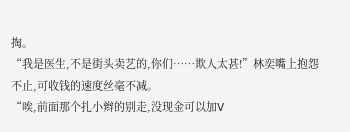掏。
“我是医生,不是街头卖艺的,你们……欺人太甚!”林奕嘴上抱怨不止,可收钱的速度丝毫不减。
“唉,前面那个扎小辫的别走,没现金可以加V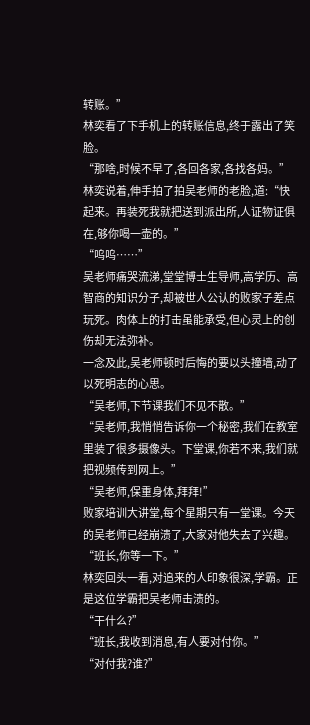转账。”
林奕看了下手机上的转账信息,终于露出了笑脸。
“那啥,时候不早了,各回各家,各找各妈。”林奕说着,伸手拍了拍吴老师的老脸,道:“快起来。再装死我就把送到派出所,人证物证俱在,够你喝一壶的。”
“呜呜……”
吴老师痛哭流涕,堂堂博士生导师,高学历、高智商的知识分子,却被世人公认的败家子差点玩死。肉体上的打击虽能承受,但心灵上的创伤却无法弥补。
一念及此,吴老师顿时后悔的要以头撞墙,动了以死明志的心思。
“吴老师,下节课我们不见不散。”
“吴老师,我悄悄告诉你一个秘密,我们在教室里装了很多摄像头。下堂课,你若不来,我们就把视频传到网上。”
“吴老师,保重身体,拜拜!”
败家培训大讲堂,每个星期只有一堂课。今天的吴老师已经崩溃了,大家对他失去了兴趣。
“班长,你等一下。”
林奕回头一看,对追来的人印象很深,学霸。正是这位学霸把吴老师击溃的。
“干什么?”
“班长,我收到消息,有人要对付你。”
“对付我?谁?”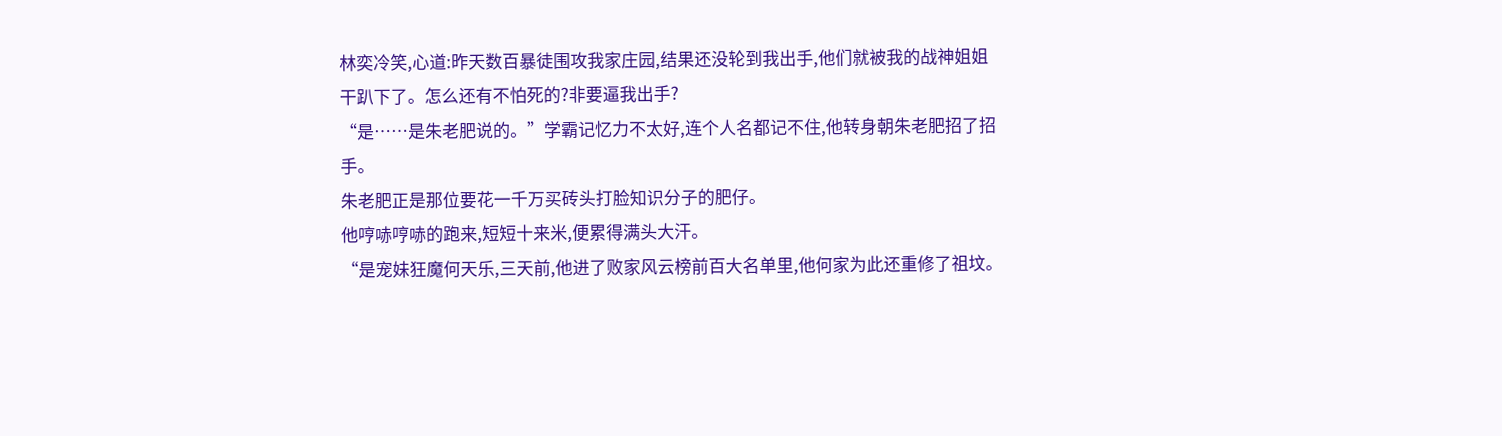林奕冷笑,心道:昨天数百暴徒围攻我家庄园,结果还没轮到我出手,他们就被我的战神姐姐干趴下了。怎么还有不怕死的?非要逼我出手?
“是……是朱老肥说的。”学霸记忆力不太好,连个人名都记不住,他转身朝朱老肥招了招手。
朱老肥正是那位要花一千万买砖头打脸知识分子的肥仔。
他哼哧哼哧的跑来,短短十来米,便累得满头大汗。
“是宠妹狂魔何天乐,三天前,他进了败家风云榜前百大名单里,他何家为此还重修了祖坟。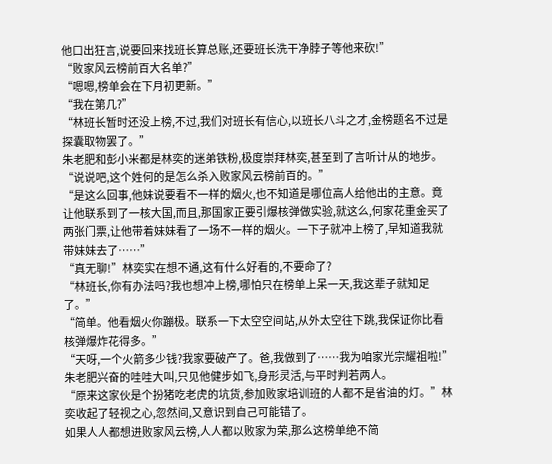他口出狂言,说要回来找班长算总账,还要班长洗干净脖子等他来砍!”
“败家风云榜前百大名单?”
“嗯嗯,榜单会在下月初更新。”
“我在第几?”
“林班长暂时还没上榜,不过,我们对班长有信心,以班长八斗之才,金榜题名不过是探囊取物罢了。”
朱老肥和彭小米都是林奕的迷弟铁粉,极度崇拜林奕,甚至到了言听计从的地步。
“说说吧,这个姓何的是怎么杀入败家风云榜前百的。”
“是这么回事,他妹说要看不一样的烟火,也不知道是哪位高人给他出的主意。竟让他联系到了一核大国,而且,那国家正要引爆核弹做实验,就这么,何家花重金买了两张门票,让他带着妹妹看了一场不一样的烟火。一下子就冲上榜了,早知道我就带妹妹去了……”
“真无聊!”林奕实在想不通,这有什么好看的,不要命了?
“林班长,你有办法吗?我也想冲上榜,哪怕只在榜单上呆一天,我这辈子就知足了。”
“简单。他看烟火你蹦极。联系一下太空空间站,从外太空往下跳,我保证你比看核弹爆炸花得多。”
“天呀,一个火箭多少钱?我家要破产了。爸,我做到了……我为咱家光宗耀祖啦!”
朱老肥兴奋的哇哇大叫,只见他健步如飞,身形灵活,与平时判若两人。
“原来这家伙是个扮猪吃老虎的坑货,参加败家培训班的人都不是省油的灯。”林奕收起了轻视之心,忽然间,又意识到自己可能错了。
如果人人都想进败家风云榜,人人都以败家为荣,那么这榜单绝不简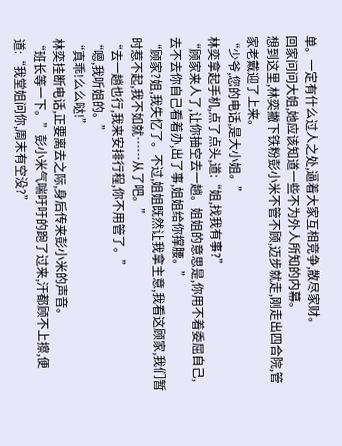单。一定有什么过人之处,逼着大家互相竞争,散尽家财。
回家问问大姐,她应该知道一些不为外人所知的内幕。
想到这里,林奕撇下铁粉彭小米不管不顾,迈步就走,刚走出四合院,管家老戴迎了上来。
“少爷,您的电话,是大小姐。”
林奕拿起手机,点了点头,道:“姐,找我有事?”
“顾家来人了,让你抽空去一趟。姐姐的意思是,你用不着委屈自己,去不去你自己看着办,出了事,姐姐给你撑腰。”
“顾家?姐,我失忆了。不过,姐姐既然让我拿主意,我看这顾家,我们暂时惹不起,我不如就……从了吧。”
“去一趟也行,我来安排行程,你不用管了。”
“嗯,我听姐的。”
“真乖!么么哒!”
林奕挂断电话,正要离去之际,身后传来彭小米的声音。
“班长等一下。”彭小米气喘吁吁的跑了过来,汗都顾不上擦,便道:“我堂姐问你,周末有空没?”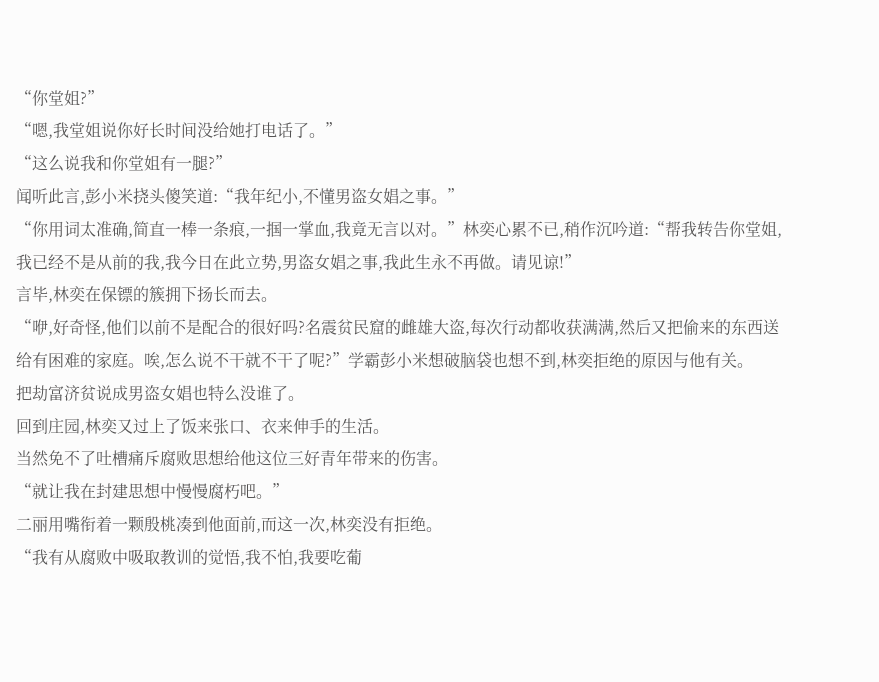“你堂姐?”
“嗯,我堂姐说你好长时间没给她打电话了。”
“这么说我和你堂姐有一腿?”
闻听此言,彭小米挠头傻笑道:“我年纪小,不懂男盗女娼之事。”
“你用词太准确,简直一棒一条痕,一掴一掌血,我竟无言以对。”林奕心累不已,稍作沉吟道:“帮我转告你堂姐,我已经不是从前的我,我今日在此立势,男盗女娼之事,我此生永不再做。请见谅!”
言毕,林奕在保镖的簇拥下扬长而去。
“咿,好奇怪,他们以前不是配合的很好吗?名震贫民窟的雌雄大盗,每次行动都收获满满,然后又把偷来的东西送给有困难的家庭。唉,怎么说不干就不干了呢?”学霸彭小米想破脑袋也想不到,林奕拒绝的原因与他有关。
把劫富济贫说成男盗女娼也特么没谁了。
回到庄园,林奕又过上了饭来张口、衣来伸手的生活。
当然免不了吐槽痛斥腐败思想给他这位三好青年带来的伤害。
“就让我在封建思想中慢慢腐朽吧。”
二丽用嘴衔着一颗殷桃凑到他面前,而这一次,林奕没有拒绝。
“我有从腐败中吸取教训的觉悟,我不怕,我要吃葡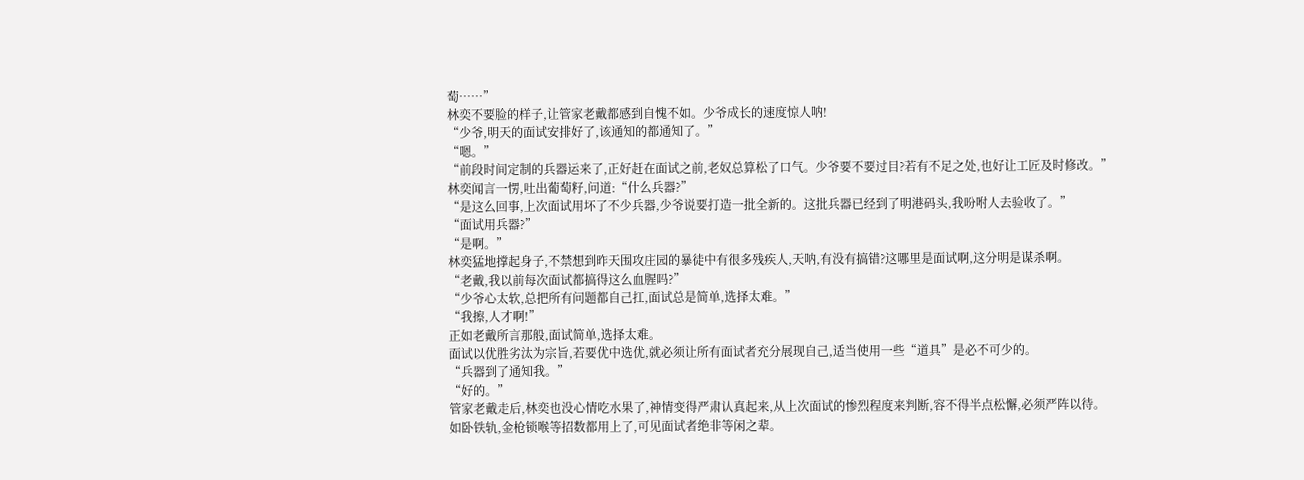萄……”
林奕不要脸的样子,让管家老戴都感到自愧不如。少爷成长的速度惊人呐!
“少爷,明天的面试安排好了,该通知的都通知了。”
“嗯。”
“前段时间定制的兵器运来了,正好赶在面试之前,老奴总算松了口气。少爷要不要过目?若有不足之处,也好让工匠及时修改。”
林奕闻言一愣,吐出葡萄籽,问道:“什么兵器?”
“是这么回事,上次面试用坏了不少兵器,少爷说要打造一批全新的。这批兵器已经到了明港码头,我吩咐人去验收了。”
“面试用兵器?”
“是啊。”
林奕猛地撑起身子,不禁想到昨天围攻庄园的暴徒中有很多残疾人,天呐,有没有搞错?这哪里是面试啊,这分明是谋杀啊。
“老戴,我以前每次面试都搞得这么血腥吗?”
“少爷心太软,总把所有问题都自己扛,面试总是简单,选择太难。”
“我擦,人才啊!”
正如老戴所言那般,面试简单,选择太难。
面试以优胜劣汰为宗旨,若要优中选优,就必须让所有面试者充分展现自己,适当使用一些“道具”是必不可少的。
“兵器到了通知我。”
“好的。”
管家老戴走后,林奕也没心情吃水果了,神情变得严肃认真起来,从上次面试的惨烈程度来判断,容不得半点松懈,必须严阵以待。
如卧铁轨,金枪锁喉等招数都用上了,可见面试者绝非等闲之辈。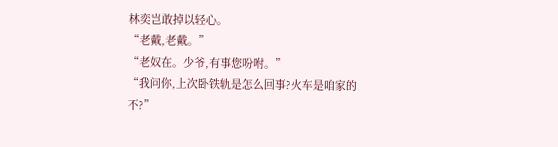林奕岂敢掉以轻心。
“老戴,老戴。”
“老奴在。少爷,有事您吩咐。”
“我问你,上次卧铁轨是怎么回事?火车是咱家的不?”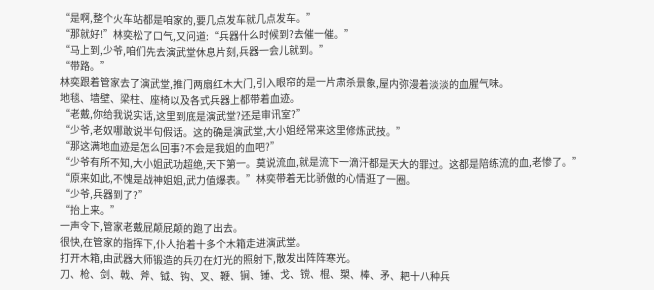“是啊,整个火车站都是咱家的,要几点发车就几点发车。”
“那就好!”林奕松了口气,又问道:“兵器什么时候到?去催一催。”
“马上到,少爷,咱们先去演武堂休息片刻,兵器一会儿就到。”
“带路。”
林奕跟着管家去了演武堂,推门两扇红木大门,引入眼帘的是一片肃杀景象,屋内弥漫着淡淡的血腥气味。
地毯、墙壁、梁柱、座椅以及各式兵器上都带着血迹。
“老戴,你给我说实话,这里到底是演武堂?还是审讯室?”
“少爷,老奴哪敢说半句假话。这的确是演武堂,大小姐经常来这里修炼武技。”
“那这满地血迹是怎么回事?不会是我姐的血吧?”
“少爷有所不知,大小姐武功超绝,天下第一。莫说流血,就是流下一滴汗都是天大的罪过。这都是陪练流的血,老惨了。”
“原来如此,不愧是战神姐姐,武力值爆表。”林奕带着无比骄傲的心情逛了一圈。
“少爷,兵器到了?”
“抬上来。”
一声令下,管家老戴屁颠屁颠的跑了出去。
很快,在管家的指挥下,仆人抬着十多个木箱走进演武堂。
打开木箱,由武器大师锻造的兵刃在灯光的照射下,散发出阵阵寒光。
刀、枪、剑、戟、斧、钺、钩、叉、鞭、锏、锤、戈、镋、棍、槊、棒、矛、耙十八种兵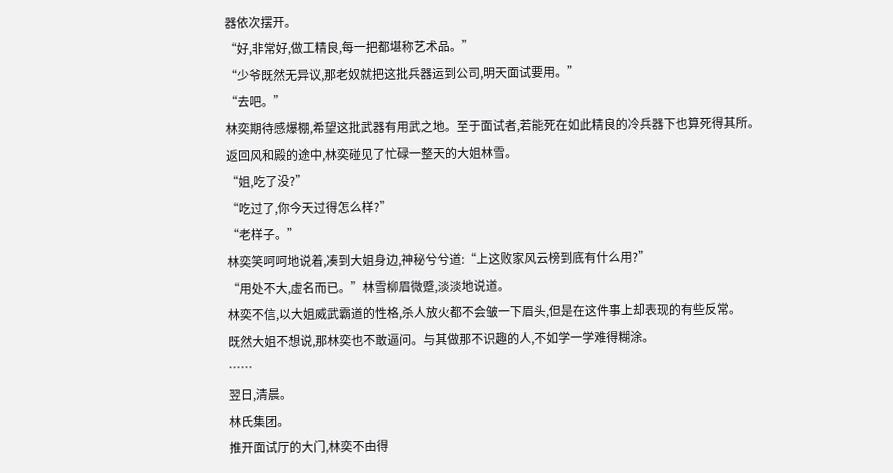器依次摆开。
“好,非常好,做工精良,每一把都堪称艺术品。”
“少爷既然无异议,那老奴就把这批兵器运到公司,明天面试要用。”
“去吧。”
林奕期待感爆棚,希望这批武器有用武之地。至于面试者,若能死在如此精良的冷兵器下也算死得其所。
返回风和殿的途中,林奕碰见了忙碌一整天的大姐林雪。
“姐,吃了没?”
“吃过了,你今天过得怎么样?”
“老样子。”
林奕笑呵呵地说着,凑到大姐身边,神秘兮兮道:“上这败家风云榜到底有什么用?”
“用处不大,虚名而已。”林雪柳眉微蹙,淡淡地说道。
林奕不信,以大姐威武霸道的性格,杀人放火都不会皱一下眉头,但是在这件事上却表现的有些反常。
既然大姐不想说,那林奕也不敢逼问。与其做那不识趣的人,不如学一学难得糊涂。
……
翌日,清晨。
林氏集团。
推开面试厅的大门,林奕不由得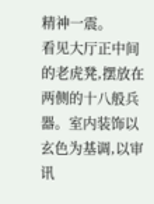精神一震。
看见大厅正中间的老虎凳,摆放在两侧的十八般兵器。室内装饰以玄色为基调,以审讯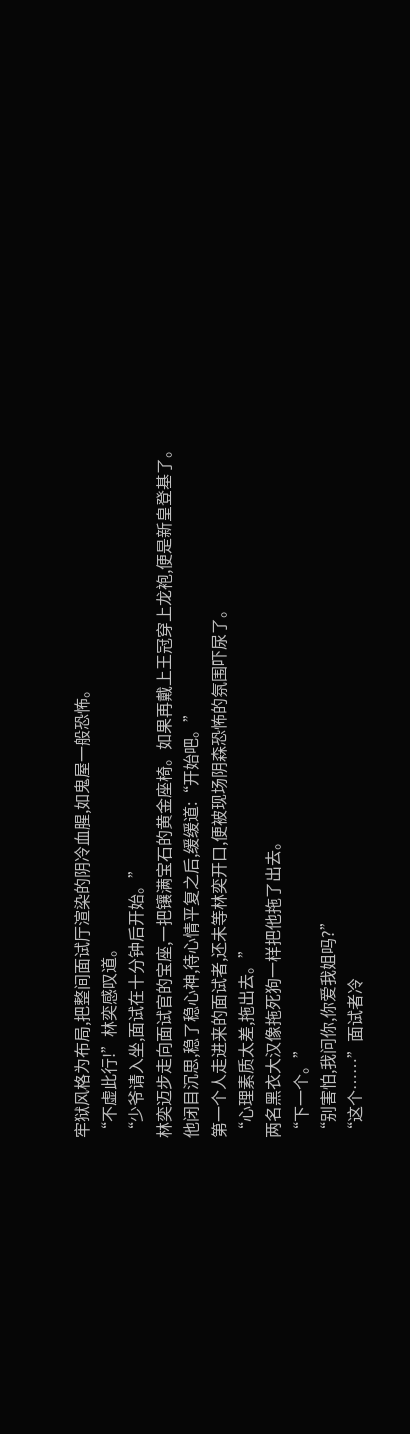牢狱风格为布局,把整间面试厅渲染的阴冷血腥,如鬼屋一般恐怖。
“不虚此行!”林奕感叹道。
“少爷请入坐,面试在十分钟后开始。”
林奕迈步走向面试官的宝座,一把镶满宝石的黄金座椅。如果再戴上王冠穿上龙袍,便是新皇登基了。
他闭目沉思,稳了稳心神,待心情平复之后,缓缓道:“开始吧。”
第一个人走进来的面试者,还未等林奕开口,便被现场阴森恐怖的氛围吓尿了。
“心理素质太差,拖出去。”
两名黑衣大汉像拖死狗一样把他拖了出去。
“下一个。”
“别害怕,我问你,你爱我姐吗?”
“这个……”面试者冷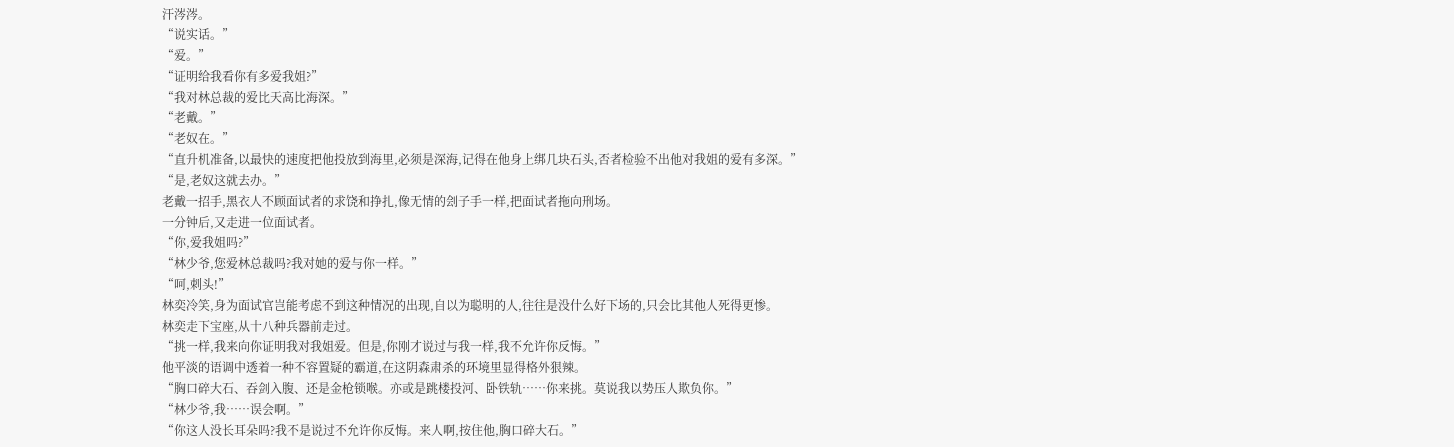汗涔涔。
“说实话。”
“爱。”
“证明给我看你有多爱我姐?”
“我对林总裁的爱比天高比海深。”
“老戴。”
“老奴在。”
“直升机准备,以最快的速度把他投放到海里,必须是深海,记得在他身上绑几块石头,否者检验不出他对我姐的爱有多深。”
“是,老奴这就去办。”
老戴一招手,黑衣人不顾面试者的求饶和挣扎,像无情的刽子手一样,把面试者拖向刑场。
一分钟后,又走进一位面试者。
“你,爱我姐吗?”
“林少爷,您爱林总裁吗?我对她的爱与你一样。”
“呵,刺头!”
林奕冷笑,身为面试官岂能考虑不到这种情况的出现,自以为聪明的人,往往是没什么好下场的,只会比其他人死得更惨。
林奕走下宝座,从十八种兵器前走过。
“挑一样,我来向你证明我对我姐爱。但是,你刚才说过与我一样,我不允许你反悔。”
他平淡的语调中透着一种不容置疑的霸道,在这阴森肃杀的环境里显得格外狠辣。
“胸口碎大石、吞剑入腹、还是金枪锁喉。亦或是跳楼投河、卧铁轨……你来挑。莫说我以势压人欺负你。”
“林少爷,我……误会啊。”
“你这人没长耳朵吗?我不是说过不允许你反悔。来人啊,按住他,胸口碎大石。”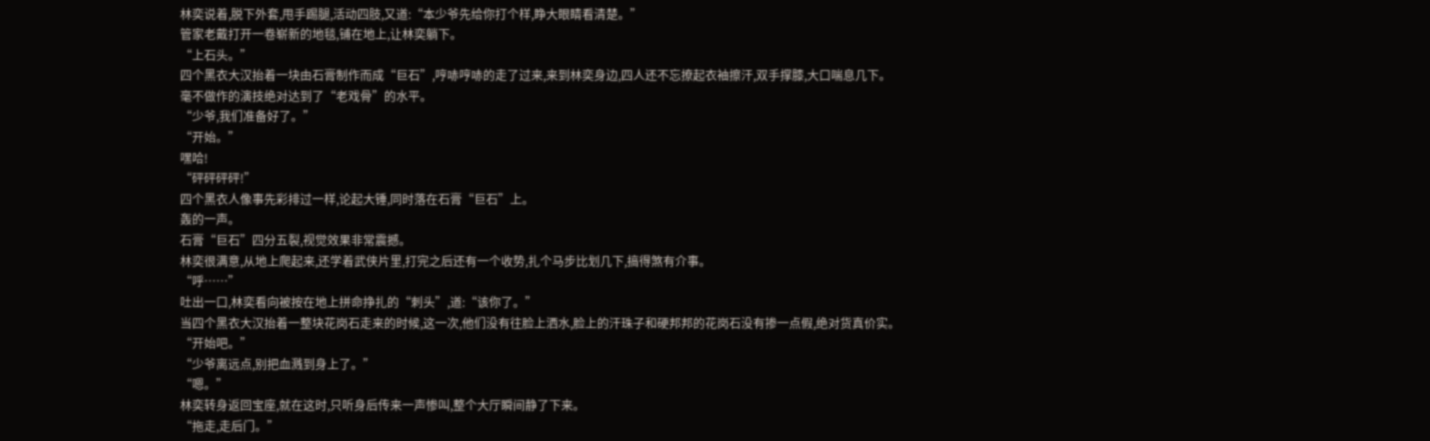林奕说着,脱下外套,甩手踢腿,活动四肢,又道:“本少爷先给你打个样,睁大眼睛看清楚。”
管家老戴打开一卷崭新的地毯,铺在地上,让林奕躺下。
“上石头。”
四个黑衣大汉抬着一块由石膏制作而成“巨石”,哼哧哼哧的走了过来,来到林奕身边,四人还不忘撩起衣袖擦汗,双手撑膝,大口喘息几下。
毫不做作的演技绝对达到了“老戏骨”的水平。
“少爷,我们准备好了。”
“开始。”
嘿哈!
“砰砰砰砰!”
四个黑衣人像事先彩排过一样,论起大锤,同时落在石膏“巨石”上。
轰的一声。
石膏“巨石”四分五裂,视觉效果非常震撼。
林奕很满意,从地上爬起来,还学着武侠片里,打完之后还有一个收势,扎个马步比划几下,搞得煞有介事。
“呼……”
吐出一口,林奕看向被按在地上拼命挣扎的“刺头”,道:“该你了。”
当四个黑衣大汉抬着一整块花岗石走来的时候,这一次,他们没有往脸上洒水,脸上的汗珠子和硬邦邦的花岗石没有掺一点假,绝对货真价实。
“开始吧。”
“少爷离远点,别把血溅到身上了。”
“嗯。”
林奕转身返回宝座,就在这时,只听身后传来一声惨叫,整个大厅瞬间静了下来。
“拖走,走后门。”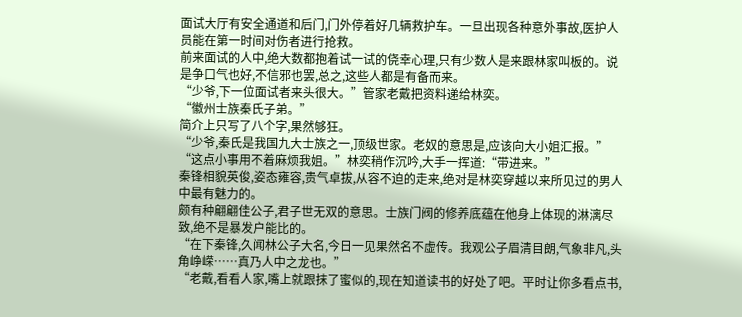面试大厅有安全通道和后门,门外停着好几辆救护车。一旦出现各种意外事故,医护人员能在第一时间对伤者进行抢救。
前来面试的人中,绝大数都抱着试一试的侥幸心理,只有少数人是来跟林家叫板的。说是争口气也好,不信邪也罢,总之,这些人都是有备而来。
“少爷,下一位面试者来头很大。”管家老戴把资料递给林奕。
“徽州士族秦氏子弟。”
简介上只写了八个字,果然够狂。
“少爷,秦氏是我国九大士族之一,顶级世家。老奴的意思是,应该向大小姐汇报。”
“这点小事用不着麻烦我姐。”林奕稍作沉吟,大手一挥道:“带进来。”
秦锋相貌英俊,姿态雍容,贵气卓拔,从容不迫的走来,绝对是林奕穿越以来所见过的男人中最有魅力的。
颇有种翩翩佳公子,君子世无双的意思。士族门阀的修养底蕴在他身上体现的淋漓尽致,绝不是暴发户能比的。
“在下秦锋,久闻林公子大名,今日一见果然名不虚传。我观公子眉清目朗,气象非凡,头角峥嵘……真乃人中之龙也。”
“老戴,看看人家,嘴上就跟抹了蜜似的,现在知道读书的好处了吧。平时让你多看点书,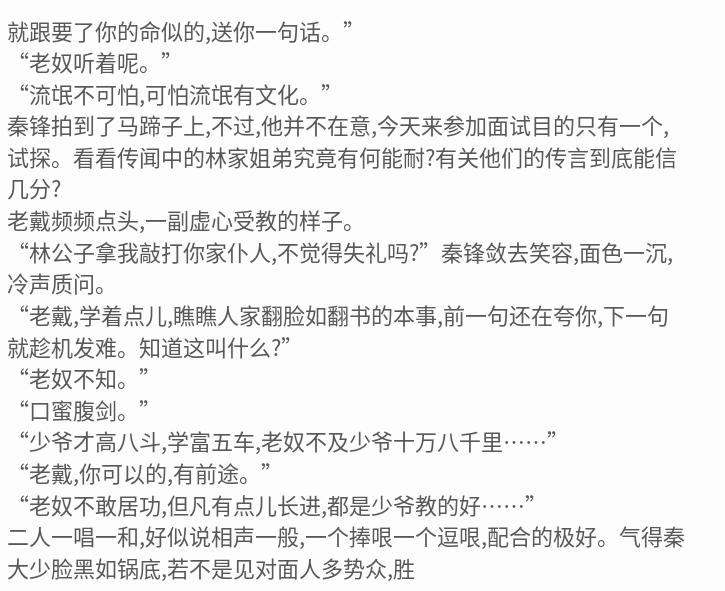就跟要了你的命似的,送你一句话。”
“老奴听着呢。”
“流氓不可怕,可怕流氓有文化。”
秦锋拍到了马蹄子上,不过,他并不在意,今天来参加面试目的只有一个,试探。看看传闻中的林家姐弟究竟有何能耐?有关他们的传言到底能信几分?
老戴频频点头,一副虚心受教的样子。
“林公子拿我敲打你家仆人,不觉得失礼吗?”秦锋敛去笑容,面色一沉,冷声质问。
“老戴,学着点儿,瞧瞧人家翻脸如翻书的本事,前一句还在夸你,下一句就趁机发难。知道这叫什么?”
“老奴不知。”
“口蜜腹剑。”
“少爷才高八斗,学富五车,老奴不及少爷十万八千里……”
“老戴,你可以的,有前途。”
“老奴不敢居功,但凡有点儿长进,都是少爷教的好……”
二人一唱一和,好似说相声一般,一个捧哏一个逗哏,配合的极好。气得秦大少脸黑如锅底,若不是见对面人多势众,胜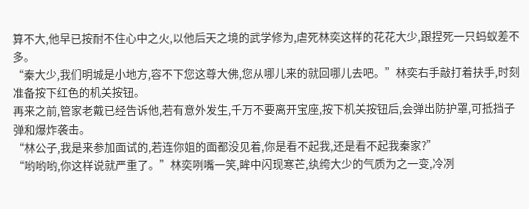算不大,他早已按耐不住心中之火,以他后天之境的武学修为,虐死林奕这样的花花大少,跟捏死一只蚂蚁差不多。
“秦大少,我们明城是小地方,容不下您这尊大佛,您从哪儿来的就回哪儿去吧。”林奕右手敲打着扶手,时刻准备按下红色的机关按钮。
再来之前,管家老戴已经告诉他,若有意外发生,千万不要离开宝座,按下机关按钮后,会弹出防护罩,可抵挡子弹和爆炸袭击。
“林公子,我是来参加面试的,若连你姐的面都没见着,你是看不起我,还是看不起我秦家?”
“哟哟哟,你这样说就严重了。”林奕咧嘴一笑,眸中闪现寒芒,纨绔大少的气质为之一变,冷冽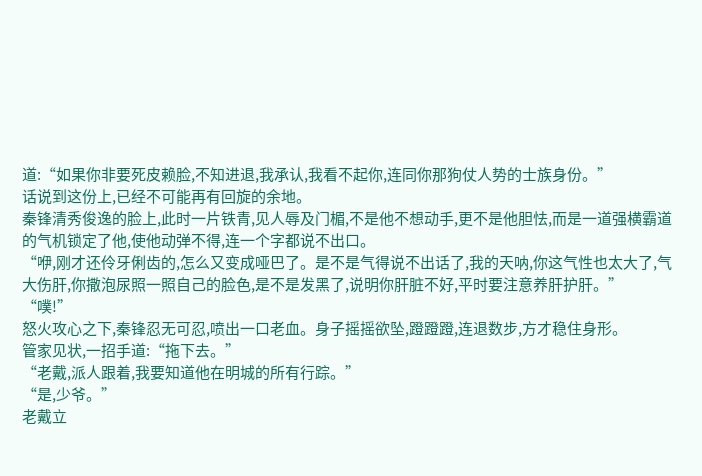道:“如果你非要死皮赖脸,不知进退,我承认,我看不起你,连同你那狗仗人势的士族身份。”
话说到这份上,已经不可能再有回旋的余地。
秦锋清秀俊逸的脸上,此时一片铁青,见人辱及门楣,不是他不想动手,更不是他胆怯,而是一道强横霸道的气机锁定了他,使他动弹不得,连一个字都说不出口。
“咿,刚才还伶牙俐齿的,怎么又变成哑巴了。是不是气得说不出话了,我的天呐,你这气性也太大了,气大伤肝,你撒泡尿照一照自己的脸色,是不是发黑了,说明你肝脏不好,平时要注意养肝护肝。”
“噗!”
怒火攻心之下,秦锋忍无可忍,喷出一口老血。身子摇摇欲坠,蹬蹬蹬,连退数步,方才稳住身形。
管家见状,一招手道:“拖下去。”
“老戴,派人跟着,我要知道他在明城的所有行踪。”
“是,少爷。”
老戴立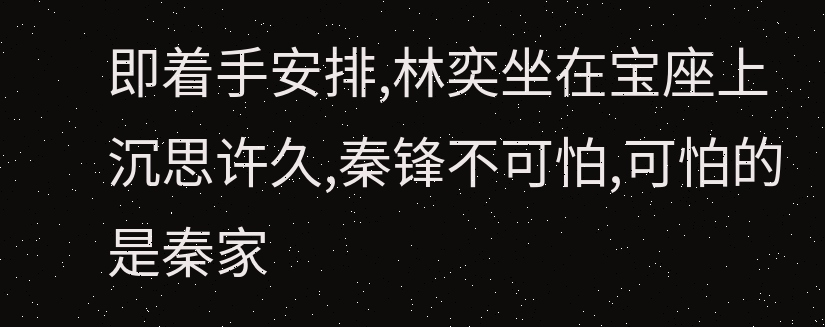即着手安排,林奕坐在宝座上沉思许久,秦锋不可怕,可怕的是秦家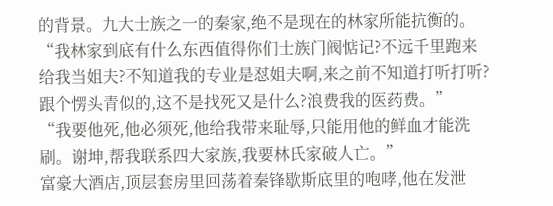的背景。九大士族之一的秦家,绝不是现在的林家所能抗衡的。
“我林家到底有什么东西值得你们士族门阀惦记?不远千里跑来给我当姐夫?不知道我的专业是怼姐夫啊,来之前不知道打听打听?跟个愣头青似的,这不是找死又是什么?浪费我的医药费。”
“我要他死,他必须死,他给我带来耻辱,只能用他的鲜血才能洗刷。谢坤,帮我联系四大家族,我要林氏家破人亡。”
富豪大酒店,顶层套房里回荡着秦锋歇斯底里的咆哮,他在发泄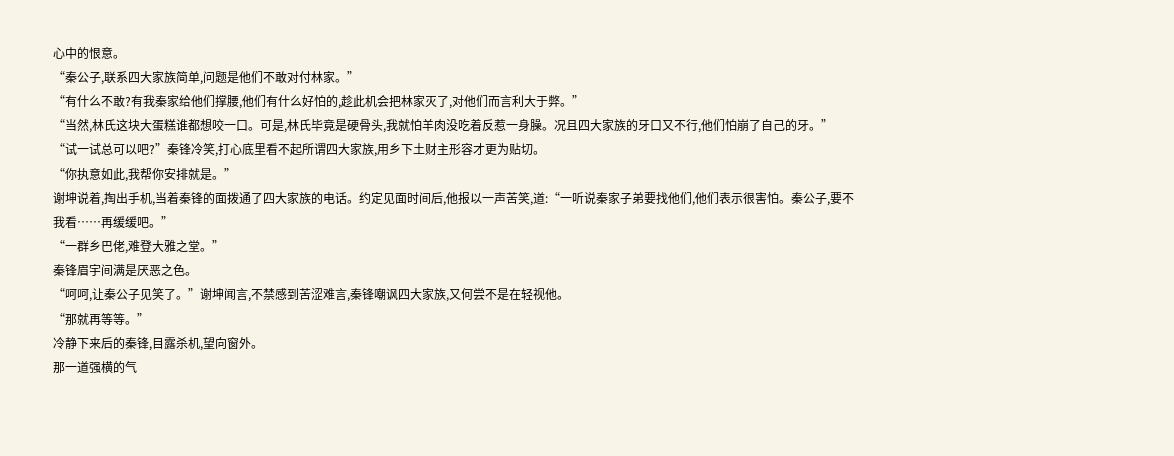心中的恨意。
“秦公子,联系四大家族简单,问题是他们不敢对付林家。”
“有什么不敢?有我秦家给他们撑腰,他们有什么好怕的,趁此机会把林家灭了,对他们而言利大于弊。”
“当然,林氏这块大蛋糕谁都想咬一口。可是,林氏毕竟是硬骨头,我就怕羊肉没吃着反惹一身臊。况且四大家族的牙口又不行,他们怕崩了自己的牙。”
“试一试总可以吧?”秦锋冷笑,打心底里看不起所谓四大家族,用乡下土财主形容才更为贴切。
“你执意如此,我帮你安排就是。”
谢坤说着,掏出手机,当着秦锋的面拨通了四大家族的电话。约定见面时间后,他报以一声苦笑,道:“一听说秦家子弟要找他们,他们表示很害怕。秦公子,要不我看……再缓缓吧。”
“一群乡巴佬,难登大雅之堂。”
秦锋眉宇间满是厌恶之色。
“呵呵,让秦公子见笑了。”谢坤闻言,不禁感到苦涩难言,秦锋嘲讽四大家族,又何尝不是在轻视他。
“那就再等等。”
冷静下来后的秦锋,目露杀机,望向窗外。
那一道强横的气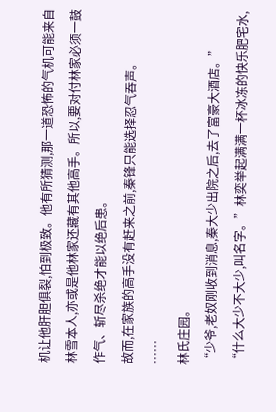机让他肝胆俱裂,怕到极致。他有所猜测,那一道恐怖的气机可能来自林雪本人,亦或是他林家还藏有其他高手。所以,要对付林家必须一鼓作气、斩尽杀绝才能以绝后患。
故而,在家族的高手没有赶来之前,秦锋只能选择忍气吞声。
……
林氏庄园。
“少爷,老奴刚收到消息,秦大少出院之后,去了富豪大酒店。”
“什么大少不大少,叫名字。”林奕举起满满一杯冰冻的快乐肥宅水,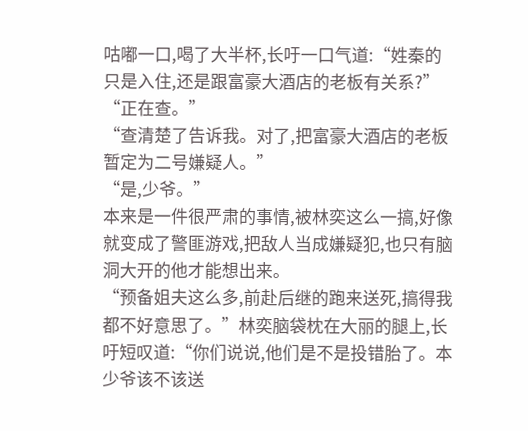咕嘟一口,喝了大半杯,长吁一口气道:“姓秦的只是入住,还是跟富豪大酒店的老板有关系?”
“正在查。”
“查清楚了告诉我。对了,把富豪大酒店的老板暂定为二号嫌疑人。”
“是,少爷。”
本来是一件很严肃的事情,被林奕这么一搞,好像就变成了警匪游戏,把敌人当成嫌疑犯,也只有脑洞大开的他才能想出来。
“预备姐夫这么多,前赴后继的跑来送死,搞得我都不好意思了。”林奕脑袋枕在大丽的腿上,长吁短叹道:“你们说说,他们是不是投错胎了。本少爷该不该送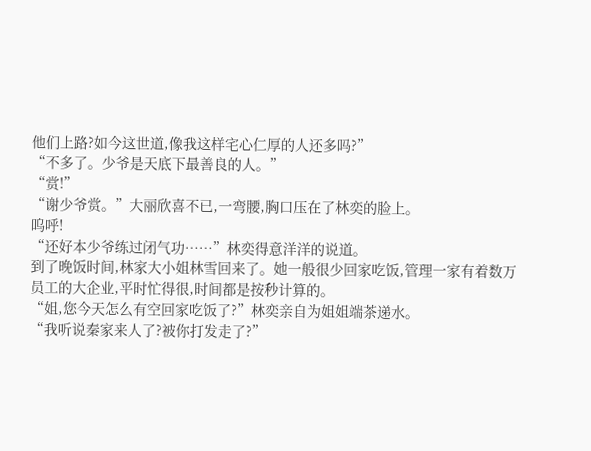他们上路?如今这世道,像我这样宅心仁厚的人还多吗?”
“不多了。少爷是天底下最善良的人。”
“赏!”
“谢少爷赏。”大丽欣喜不已,一弯腰,胸口压在了林奕的脸上。
呜呼!
“还好本少爷练过闭气功……”林奕得意洋洋的说道。
到了晚饭时间,林家大小姐林雪回来了。她一般很少回家吃饭,管理一家有着数万员工的大企业,平时忙得很,时间都是按秒计算的。
“姐,您今天怎么有空回家吃饭了?”林奕亲自为姐姐端茶递水。
“我听说秦家来人了?被你打发走了?”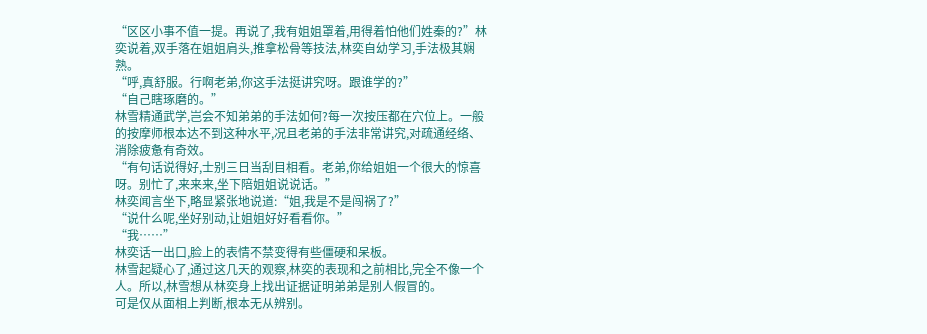“区区小事不值一提。再说了,我有姐姐罩着,用得着怕他们姓秦的?”林奕说着,双手落在姐姐肩头,推拿松骨等技法,林奕自幼学习,手法极其娴熟。
“呼,真舒服。行啊老弟,你这手法挺讲究呀。跟谁学的?”
“自己瞎琢磨的。”
林雪精通武学,岂会不知弟弟的手法如何?每一次按压都在穴位上。一般的按摩师根本达不到这种水平,况且老弟的手法非常讲究,对疏通经络、消除疲惫有奇效。
“有句话说得好,士别三日当刮目相看。老弟,你给姐姐一个很大的惊喜呀。别忙了,来来来,坐下陪姐姐说说话。”
林奕闻言坐下,略显紧张地说道:“姐,我是不是闯祸了?”
“说什么呢,坐好别动,让姐姐好好看看你。”
“我……”
林奕话一出口,脸上的表情不禁变得有些僵硬和呆板。
林雪起疑心了,通过这几天的观察,林奕的表现和之前相比,完全不像一个人。所以,林雪想从林奕身上找出证据证明弟弟是别人假冒的。
可是仅从面相上判断,根本无从辨别。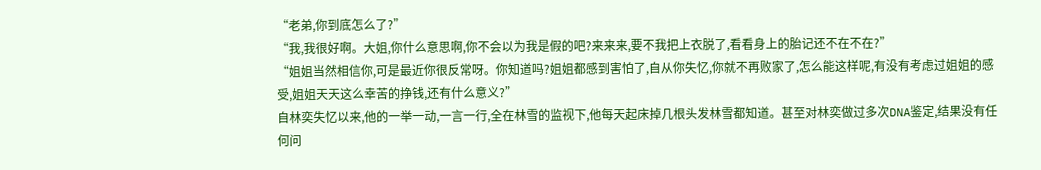“老弟,你到底怎么了?”
“我,我很好啊。大姐,你什么意思啊,你不会以为我是假的吧?来来来,要不我把上衣脱了,看看身上的胎记还不在不在?”
“姐姐当然相信你,可是最近你很反常呀。你知道吗?姐姐都感到害怕了,自从你失忆,你就不再败家了,怎么能这样呢,有没有考虑过姐姐的感受,姐姐天天这么幸苦的挣钱,还有什么意义?”
自林奕失忆以来,他的一举一动,一言一行,全在林雪的监视下,他每天起床掉几根头发林雪都知道。甚至对林奕做过多次DNA鉴定,结果没有任何问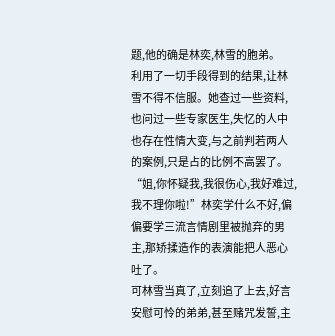题,他的确是林奕,林雪的胞弟。
利用了一切手段得到的结果,让林雪不得不信服。她查过一些资料,也问过一些专家医生,失忆的人中也存在性情大变,与之前判若两人的案例,只是占的比例不高罢了。
“姐,你怀疑我,我很伤心,我好难过,我不理你啦!”林奕学什么不好,偏偏要学三流言情剧里被抛弃的男主,那矫揉造作的表演能把人恶心吐了。
可林雪当真了,立刻追了上去,好言安慰可怜的弟弟,甚至赌咒发誓,主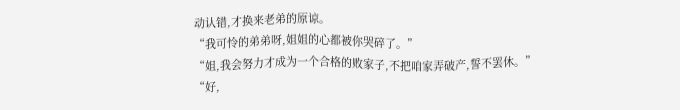动认错,才换来老弟的原谅。
“我可怜的弟弟呀,姐姐的心都被你哭碎了。”
“姐,我会努力才成为一个合格的败家子,不把咱家弄破产,誓不罢休。”
“好,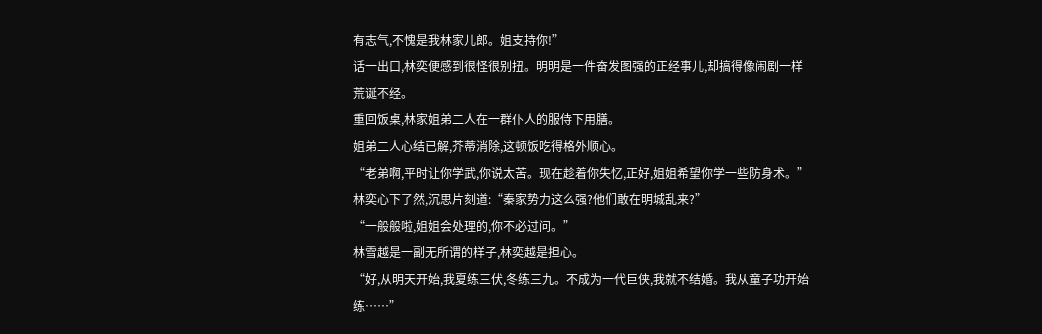有志气,不愧是我林家儿郎。姐支持你!”
话一出口,林奕便感到很怪很别扭。明明是一件奋发图强的正经事儿,却搞得像闹剧一样荒诞不经。
重回饭桌,林家姐弟二人在一群仆人的服侍下用膳。
姐弟二人心结已解,芥蒂消除,这顿饭吃得格外顺心。
“老弟啊,平时让你学武,你说太苦。现在趁着你失忆,正好,姐姐希望你学一些防身术。”
林奕心下了然,沉思片刻道:“秦家势力这么强?他们敢在明城乱来?”
“一般般啦,姐姐会处理的,你不必过问。”
林雪越是一副无所谓的样子,林奕越是担心。
“好,从明天开始,我夏练三伏,冬练三九。不成为一代巨侠,我就不结婚。我从童子功开始练……”